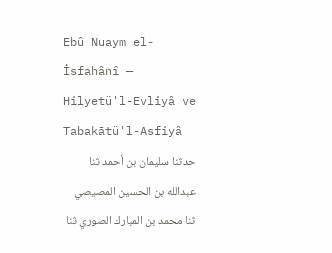Ebû Nuaym el-İsfahânî — Hilyetü'l-Evliyâ ve Tabakātü'l-Asfiyâ
حدثنا سليمان بن أحمد ثنا عبدالله بن الحسين المصيصي ثنا محمد بن المبارك الصوري ثنا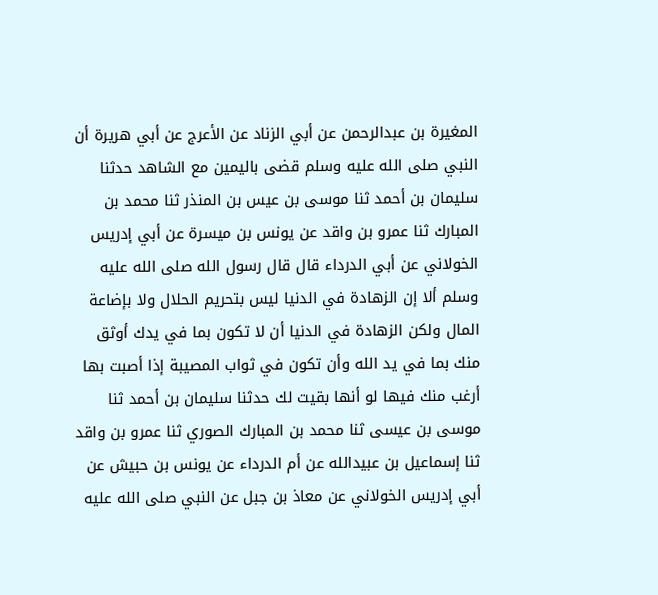المغيرة بن عبدالرحمن عن أبي الزناد عن الأعرج عن أبي هريرة أن النبي صلى الله عليه وسلم قضى باليمين مع الشاهد حدثنا سليمان بن أحمد ثنا موسى بن عيس بن المنذر ثنا محمد بن المبارك ثنا عمرو بن واقد عن يونس بن ميسرة عن أبي إدريس الخولاني عن أبي الدرداء قال قال رسول الله صلى الله عليه وسلم ألا إن الزهادة في الدنيا ليس بتحريم الحلال ولا بإضاعة المال ولكن الزهادة في الدنيا أن لا تكون بما في يدك أوثق منك بما في يد الله وأن تكون في ثواب المصيبة إذا أصبت بها أرغب منك فيها لو أنها بقيت لك حدثنا سليمان بن أحمد ثنا موسى بن عيسى ثنا محمد بن المبارك الصوري ثنا عمرو بن واقد ثنا إسماعيل بن عبيدالله عن أم الدرداء عن يونس بن حبيش عن أبي إدريس الخولاني عن معاذ بن جبل عن النبي صلى الله عليه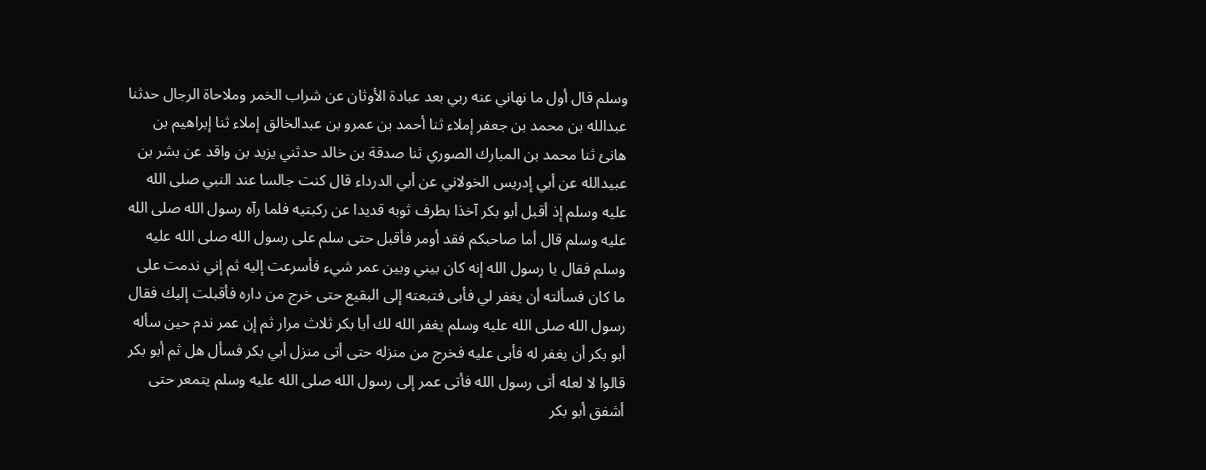وسلم قال أول ما نهاني عنه ربي بعد عبادة الأوثان عن شراب الخمر وملاحاة الرجال حدثنا عبدالله بن محمد بن جعفر إملاء ثنا أحمد بن عمرو بن عبدالخالق إملاء ثنا إبراهيم بن هانئ ثنا محمد بن المبارك الصوري ثنا صدقة بن خالد حدثني يزيد بن واقد عن بشر بن عبيدالله عن أبي إدريس الخولاني عن أبي الدرداء قال كنت جالسا عند النبي صلى الله عليه وسلم إذ أقبل أبو بكر آخذا بطرف ثوبه قديدا عن ركبتيه فلما رآه رسول الله صلى الله عليه وسلم قال أما صاحبكم فقد أومر فأقبل حتى سلم على رسول الله صلى الله عليه وسلم فقال يا رسول الله إنه كان بيني وبين عمر شيء فأسرعت إليه ثم إني ندمت على ما كان فسألته أن يغفر لي فأبى فتبعته إلى البقيع حتى خرج من داره فأقبلت إليك فقال رسول الله صلى الله عليه وسلم يغفر الله لك أبا بكر ثلاث مرار ثم إن عمر ندم حين سأله أبو بكر أن يغفر له فأبى عليه فخرج من منزله حتى أتى منزل أبي بكر فسأل هل ثم أبو بكر قالوا لا لعله أتى رسول الله فأتى عمر إلى رسول الله صلى الله عليه وسلم يتمعر حتى أشفق أبو بكر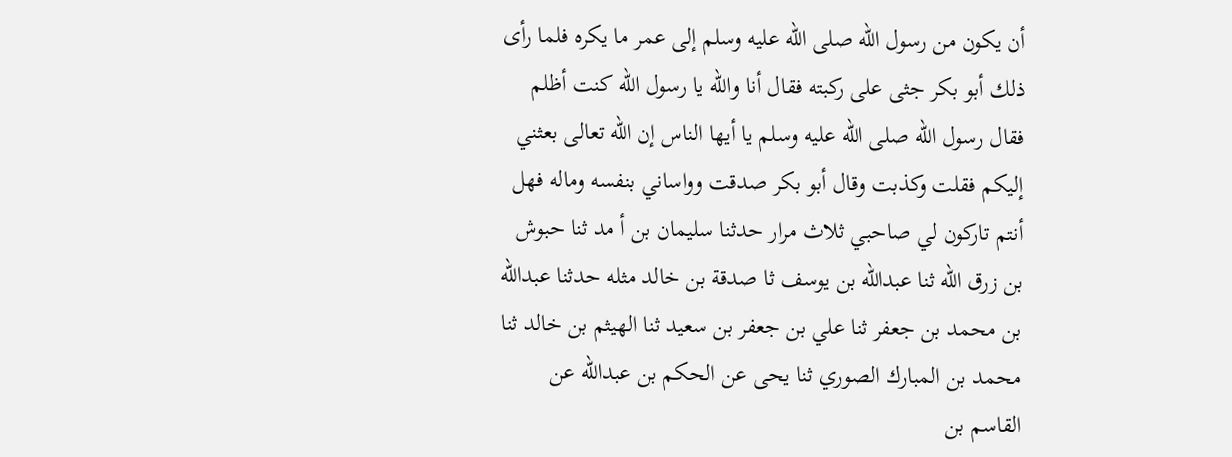أن يكون من رسول الله صلى الله عليه وسلم إلى عمر ما يكره فلما رأى ذلك أبو بكر جثى على ركبته فقال أنا والله يا رسول الله كنت أظلم فقال رسول الله صلى الله عليه وسلم يا أيها الناس إن الله تعالى بعثني إليكم فقلت وكذبت وقال أبو بكر صدقت وواساني بنفسه وماله فهل أنتم تاركون لي صاحبي ثلاث مرار حدثنا سليمان بن أ مد ثنا حبوش بن زرق الله ثنا عبدالله بن يوسف ثا صدقة بن خالد مثله حدثنا عبدالله بن محمد بن جعفر ثنا علي بن جعفر بن سعيد ثنا الهيثم بن خالد ثنا محمد بن المبارك الصوري ثنا يحى عن الحكم بن عبدالله عن القاسم بن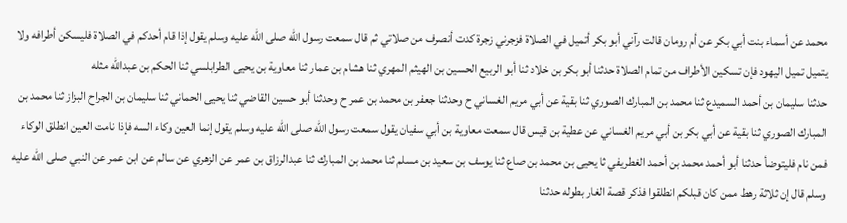محمد عن أسماء بنت أبي بكر عن أم رومان قالت رآني أبو بكر أتميل في الصلاة فزجرني زجرة كدت أنصرف من صلاتي ثم قال سمعت رسول الله صلى الله عليه وسلم يقول إذا قام أحدكم في الصلاة فليسكن أطرافه ولا يتميل تميل اليهود فإن تسكين الأطراف من تمام الصلاة حدثنا أبو بكر بن خلاد ثنا أبو الربيع الحسين بن الهيثم المهري ثنا هشام بن عمار ثنا معاوية بن يحيى الطرابلسي ثنا الحكم بن عبدالله مثله
حدثنا سليمان بن أحمد السميدع ثنا محمد بن المبارك الصوري ثنا بقية عن أبي مريم الغساني ح وحدثنا جعفر بن محمد بن عمر ح وحدثنا أبو حسين القاضي ثنا يحيى الحماني ثنا سليمان بن الجراح البزاز ثنا محمد بن المبارك الصوري ثنا بقية عن أبي بكر بن أبي مريم الغساني عن عطية بن قيس قال سمعت معاوية بن أبي سفيان يقول سمعت رسول الله صلى الله عليه وسلم يقول إنما العين وكاء السه فإذا نامت العين انطلق الوكاء فمن نام فليتوضأ حدثنا أبو أحمد محمد بن أحمد الغطريفي ثا يحيى بن محمد بن صاع ثنا يوسف بن سعيد بن مسلم ثنا محمد بن المبارك ثنا عبدالرزاق بن عمر عن الزهري عن سالم عن ابن عمر عن النبي صلى الله عليه وسلم قال إن ثلاثة رهط ممن كان قبلكم انطلقوا فذكر قصة الغار بطوله حدثنا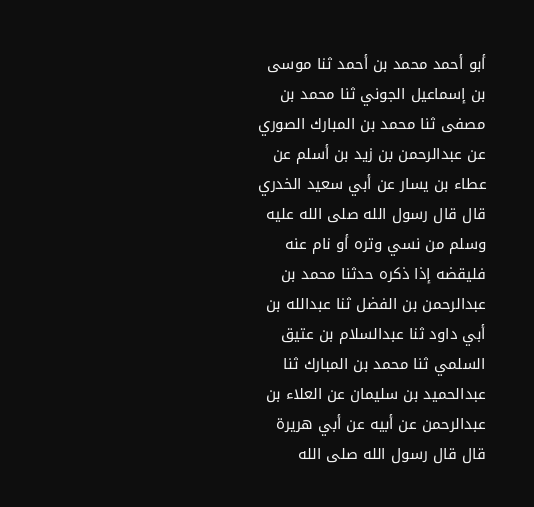أبو أحمد محمد بن أحمد ثنا موسى بن إسماعيل الجوني ثنا محمد بن مصفى ثنا محمد بن المبارك الصوري عن عبدالرحمن بن زيد بن أسلم عن عطاء بن يسار عن أبي سعيد الخدري قال قال رسول الله صلى الله عليه وسلم من نسي وتره أو نام عنه فليقضه إذا ذكره حدثنا محمد بن عبدالرحمن بن الفضل ثنا عبدالله بن أبي داود ثنا عبدالسلام بن عتيق السلمي ثنا محمد بن المبارك ثنا عبدالحميد بن سليمان عن العلاء بن عبدالرحمن عن أبيه عن أبي هريرة قال قال رسول الله صلى الله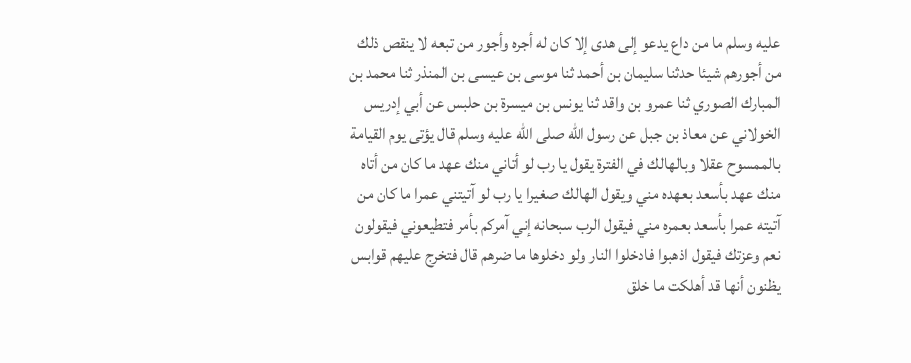عليه وسلم ما من داع يدعو إلى هدى إلا كان له أجره وأجور من تبعه لا ينقص ذلك من أجورهم شيئا حدثنا سليمان بن أحمد ثنا موسى بن عيسى بن المنذر ثنا محمد بن المبارك الصوري ثنا عمرو بن واقد ثنا يونس بن ميسرة بن حلبس عن أبي إدريس الخولاني عن معاذ بن جبل عن رسول الله صلى الله عليه وسلم قال يؤتى يوم القيامة بالممسوح عقلا وبالهالك في الفترة يقول يا رب لو أتاني منك عهد ما كان من أتاه منك عهد بأسعد بعهده مني ويقول الهالك صغيرا يا رب لو آتيتني عمرا ما كان من آتيته عمرا بأسعد بعمره مني فيقول الرب سبحانه إني آمركم بأمر فتطيعوني فيقولون نعم وعزتك فيقول اذهبوا فادخلوا النار ولو دخلوها ما ضرهم قال فتخرج عليهم قوابس يظنون أنها قد أهلكت ما خلق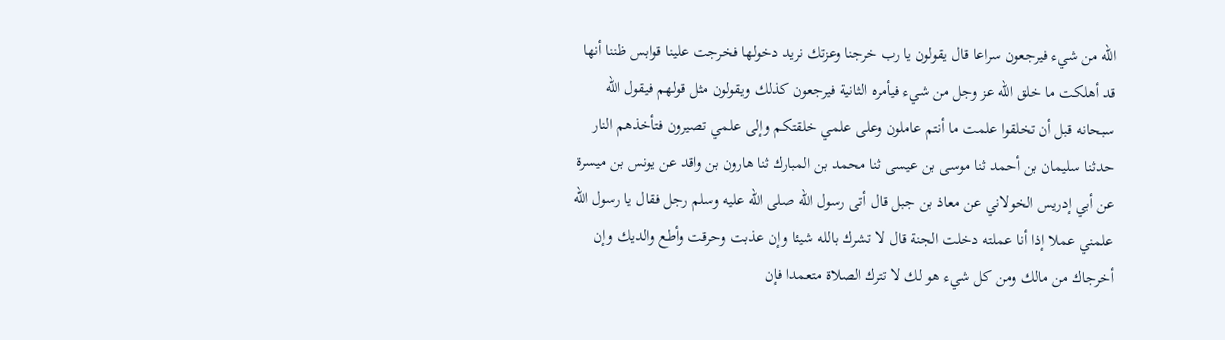الله من شيء فيرجعون سراعا قال يقولون يا رب خرجنا وعزتك نريد دخولها فخرجت علينا قوابس ظننا أنها قد أهلكت ما خلق الله عز وجل من شيء فيأمره الثانية فيرجعون كذلك ويقولون مثل قولهم فيقول الله سبحانه قبل أن تخلقوا علمت ما أنتم عاملون وعلى علمي خلقتكم وإلى علمي تصيرون فتأخذهم النار حدثنا سليمان بن أحمد ثنا موسى بن عيسى ثنا محمد بن المبارك ثنا هارون بن واقد عن يونس بن ميسرة عن أبي إدريس الخولاني عن معاذ بن جبل قال أتى رسول الله صلى الله عليه وسلم رجل فقال يا رسول الله علمني عملا إذا أنا عملته دخلت الجنة قال لا تشرك بالله شيئا وإن عذبت وحرقت وأطع والديك وإن أخرجاك من مالك ومن كل شيء هو لك لا تترك الصلاة متعمدا فإن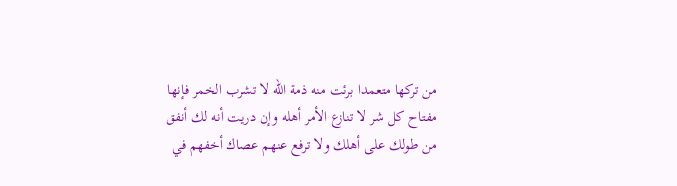من تركها متعمدا برئت منه ذمة الله لا تشرب الخمر فإنها مفتاح كل شر لا تنازع الأمر أهله وإن دريت أنه لك أنفق من طولك على أهلك ولا ترفع عنهم عصاك أخفهم في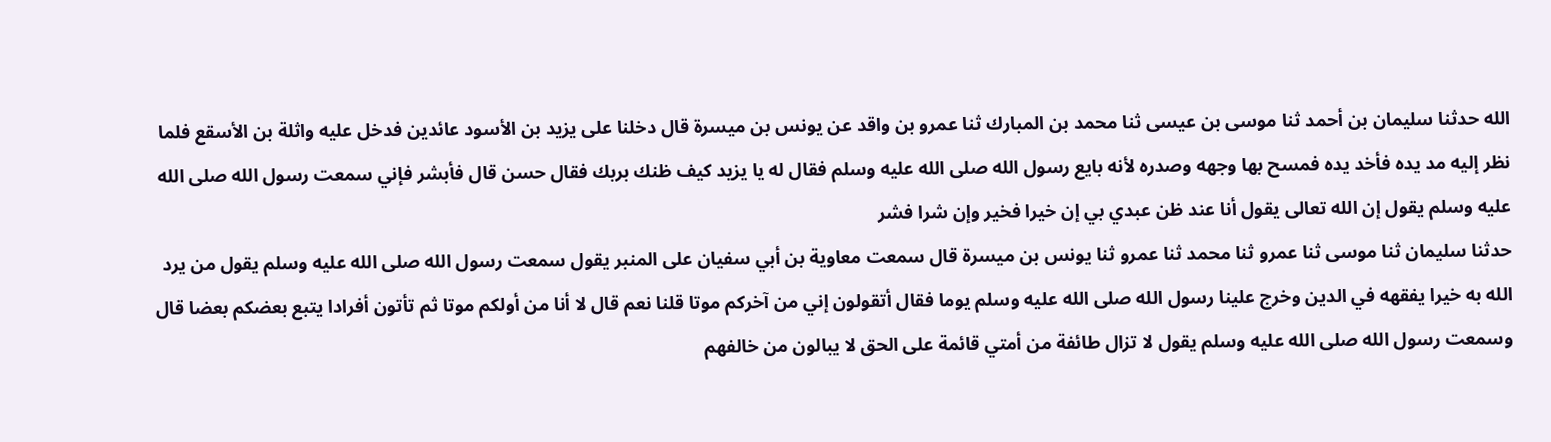الله حدثنا سليمان بن أحمد ثنا موسى بن عيسى ثنا محمد بن المبارك ثنا عمرو بن واقد عن يونس بن ميسرة قال دخلنا على يزيد بن الأسود عائدين فدخل عليه واثلة بن الأسقع فلما نظر إليه مد يده فأخد يده فمسح بها وجهه وصدره لأنه بايع رسول الله صلى الله عليه وسلم فقال له يا يزيد كيف ظنك بربك فقال حسن قال فأبشر فإني سمعت رسول الله صلى الله عليه وسلم يقول إن الله تعالى يقول أنا عند ظن عبدي بي إن خيرا فخير وإن شرا فشر
حدثنا سليمان ثنا موسى ثنا عمرو ثنا محمد ثنا عمرو ثنا يونس بن ميسرة قال سمعت معاوية بن أبي سفيان على المنبر يقول سمعت رسول الله صلى الله عليه وسلم يقول من يرد الله به خيرا يفقهه في الدين وخرج علينا رسول الله صلى الله عليه وسلم يوما فقال أتقولون إني من آخركم موتا قلنا نعم قال لا أنا من أولكم موتا ثم تأتون أفرادا يتبع بعضكم بعضا قال وسمعت رسول الله صلى الله عليه وسلم يقول لا تزال طائفة من أمتي قائمة على الحق لا يبالون من خالفهم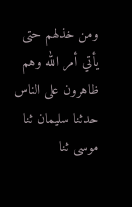ومن خذلهم حتى يأتي أمر الله وهم ظاهرون على الناس حدثنا سليمان ثنا موسى ثنا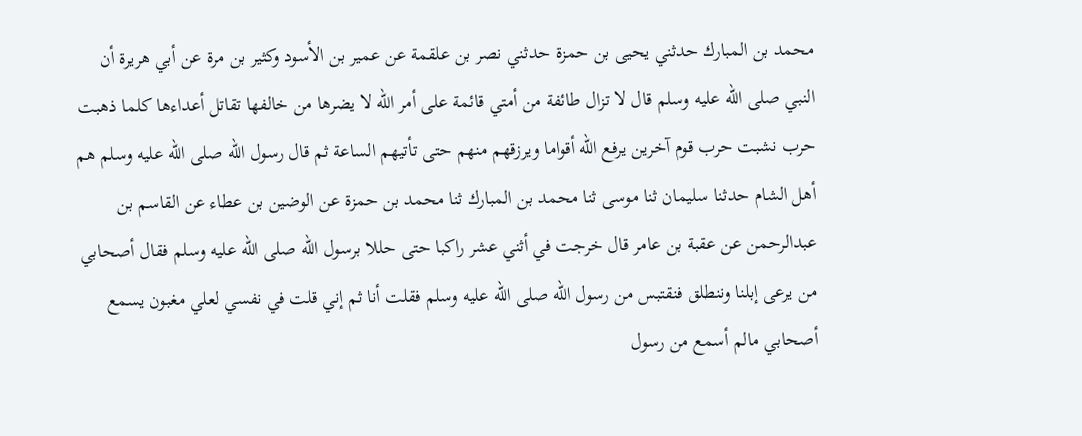محمد بن المبارك حدثني يحيى بن حمزة حدثني نصر بن علقمة عن عمير بن الأسود وكثير بن مرة عن أبي هريرة أن النبي صلى الله عليه وسلم قال لا تزال طائفة من أمتي قائمة على أمر الله لا يضرها من خالفها تقاتل أعداءها كلما ذهبت حرب نشبت حرب قوم آخرين يرفع الله أقواما ويرزقهم منهم حتى تأتيهم الساعة ثم قال رسول الله صلى الله عليه وسلم هم أهل الشام حدثنا سليمان ثنا موسى ثنا محمد بن المبارك ثنا محمد بن حمزة عن الوضين بن عطاء عن القاسم بن عبدالرحمن عن عقبة بن عامر قال خرجت في أثني عشر راكبا حتى حللا برسول الله صلى الله عليه وسلم فقال أصحابي من يرعى إبلنا وننطلق فنقتبس من رسول الله صلى الله عليه وسلم فقلت أنا ثم إني قلت في نفسي لعلي مغبون يسمع أصحابي مالم أسمع من رسول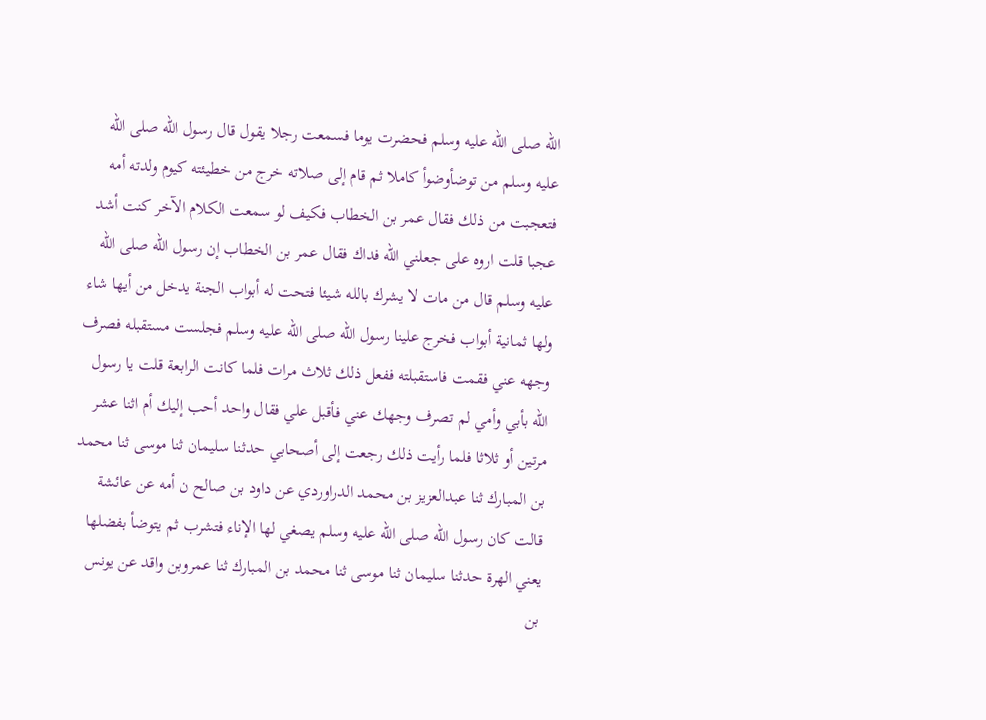الله صلى الله عليه وسلم فحضرت يوما فسمعت رجلا يقول قال رسول الله صلى الله عليه وسلم من توضأوضوأ كاملا ثم قام إلى صلاته خرج من خطيئته كيوم ولدته أمه فتعجبت من ذلك فقال عمر بن الخطاب فكيف لو سمعت الكلام الآخر كنت أشد عجبا قلت اروه على جعلني الله فداك فقال عمر بن الخطاب إن رسول الله صلى الله عليه وسلم قال من مات لا يشرك بالله شيئا فتحت له أبواب الجنة يدخل من أيها شاء ولها ثمانية أبواب فخرج علينا رسول الله صلى الله عليه وسلم فجلست مستقبله فصرف وجهه عني فقمت فاستقبلته ففعل ذلك ثلاث مرات فلما كانت الرابعة قلت يا رسول الله بأبي وأمي لم تصرف وجهك عني فأقبل علي فقال واحد أحب إليك أم اثنا عشر مرتين أو ثلاثا فلما رأيت ذلك رجعت إلى أصحابي حدثنا سليمان ثنا موسى ثنا محمد بن المبارك ثنا عبدالعزيز بن محمد الدراوردي عن داود بن صالح ن أمه عن عائشة قالت كان رسول الله صلى الله عليه وسلم يصغي لها الإناء فتشرب ثم يتوضأ بفضلها يعني الهرة حدثنا سليمان ثنا موسى ثنا محمد بن المبارك ثنا عمروبن واقد عن يونس بن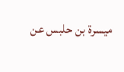ميسرة بن حلبس عن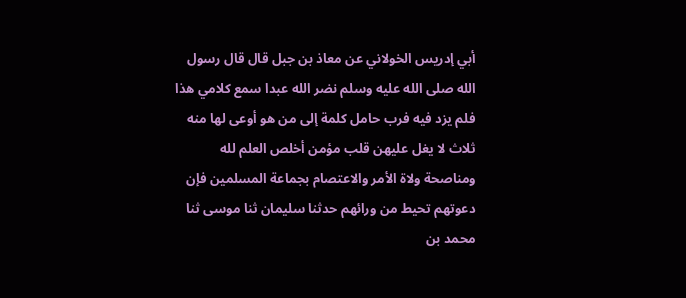أبي إدريس الخولاني عن معاذ بن جبل قال قال رسول الله صلى الله عليه وسلم نضر الله عبدا سمع كلامي هذا فلم يزد فيه فرب حامل كلمة إلى من هو أوعى لها منه ثلاث لا يغل عليهن قلب مؤمن أخلص العلم لله ومناصحة ولاة الأمر والاعتصام بجماعة المسلمين فإن دعوتهم تحيط من ورائهم حدثنا سليمان ثنا موسى ثنا محمد بن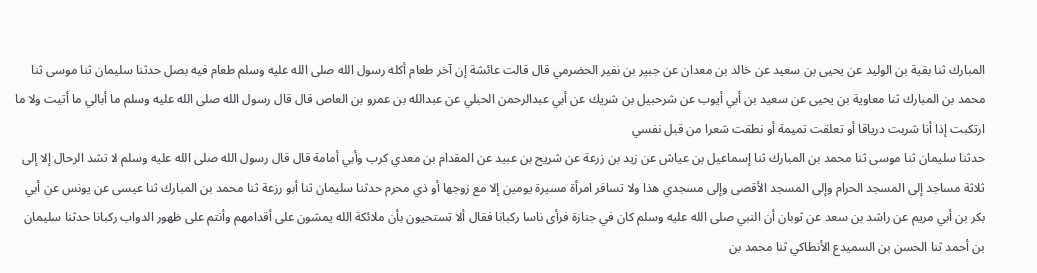المبارك ثنا بقية بن الوليد عن يحيى بن سعيد عن خالد بن معدان عن جبير بن نفير الحضرمي قال قالت عائشة إن آخر طعام أكله رسول الله صلى الله عليه وسلم طعام فيه بصل حدثنا سليمان ثنا موسى ثنا محمد بن المبارك ثنا معاوية بن يحيى عن سعيد بن أبي أيوب عن شرحبيل بن شريك عن أبي عبدالرحمن الحبلي عن عبدالله بن عمرو بن العاص قال قال رسول الله صلى الله عليه وسلم ما أبالي ما أتيت ولا ما ارتكبت إذا أنا شربت درياقا أو تعلقت تميمة أو نطقت شعرا من قبل نفسي
حدثنا سليمان ثنا موسى ثنا محمد بن المبارك ثنا إسماعيل بن عياش عن زيد بن زرعة عن شريح بن عبيد عن المقدام بن معدي كرب وأبي أمامة قال قال رسول الله صلى الله عليه وسلم لا تشد الرحال إلا إلى ثلاثة مساجد إلى المسجد الحرام وإلى المسجد الأقصى وإلى مسجدي هذا ولا تسافر امرأة مسيرة يومين إلا مع زوجها أو ذي محرم حدثنا سليمان ثنا أبو رزعة ثنا محمد بن المبارك ثنا عيسى عن يونس عن أبي بكر بن أبي مريم عن راشد بن سعد عن ثوبان أن النبي صلى الله عليه وسلم كان في جنازة فرأى ناسا ركبانا فقال ألا تستحيون بأن ملائكة الله يمشون على أقدامهم وأنتم على ظهور الدواب ركبانا حدثنا سليمان بن أحمد ثنا الحسن بن السميدع الأنطاكي ثنا محمد بن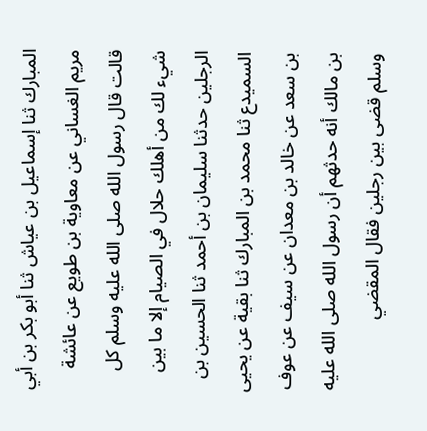المبارك ثنا إسماعيل بن عياش ثنا أبو بكر بن أبي مريم الغساني عن معاوية بن طويع عن عائشة قالت قال رسول الله صلى الله عليه وسلم كل شيء لك من أهلك حلال في الصيام إلا ما بين الرجلين حدثنا سليمان بن أحمد ثنا الحسين بن السميدع ثنا محمد بن المبارك ثنا بقية عن يحيى بن سعد عن خالد بن معدان عن سيف عن عوف بن مالك أنه حدثهم أن رسول الله صلى الله عليه وسلم قضى بين رجلين فقال المقضي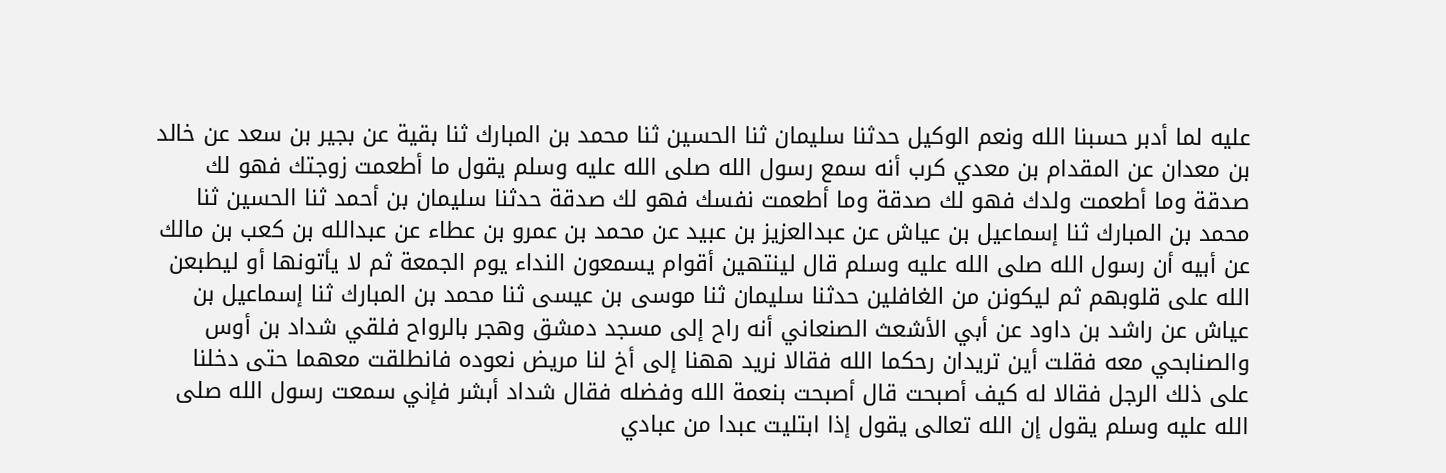عليه لما أدبر حسبنا الله ونعم الوكيل حدثنا سليمان ثنا الحسين ثنا محمد بن المبارك ثنا بقية عن بجير بن سعد عن خالد بن معدان عن المقدام بن معدي كرب أنه سمع رسول الله صلى الله عليه وسلم يقول ما أطعمت زوجتك فهو لك صدقة وما أطعمت ولدك فهو لك صدقة وما أطعمت نفسك فهو لك صدقة حدثنا سليمان بن أحمد ثنا الحسين ثنا محمد بن المبارك ثنا إسماعيل بن عياش عن عبدالعزيز بن عبيد عن محمد بن عمرو بن عطاء عن عبدالله بن كعب بن مالك عن أبيه أن رسول الله صلى الله عليه وسلم قال لينتهين أقوام يسمعون النداء يوم الجمعة ثم لا يأتونها أو ليطبعن الله على قلوبهم ثم ليكونن من الغافلين حدثنا سليمان ثنا موسى بن عيسى ثنا محمد بن المبارك ثنا إسماعيل بن عياش عن راشد بن داود عن أبي الأشعث الصنعاني أنه راح إلى مسجد دمشق وهجر بالرواح فلقي شداد بن أوس والصنابحي معه فقلت أين تريدان رحكما الله فقالا نريد ههنا إلى أخ لنا مريض نعوده فانطلقت معهما حتى دخلنا على ذلك الرجل فقالا له كيف أصبحت قال أصبحت بنعمة الله وفضله فقال شداد أبشر فإني سمعت رسول الله صلى الله عليه وسلم يقول إن الله تعالى يقول إذا ابتليت عبدا من عبادي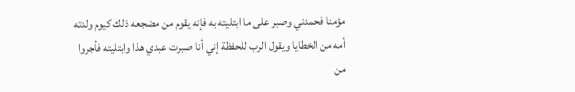مؤمنا فحمدني وصبر على ما ابتليته به فإنه يقوم من مضجعه ذلك كيوم ولدته أمه من الخطايا ويقول الرب للحفظة إني أنا صبرت عبدي هذا وابتليته فأجروا من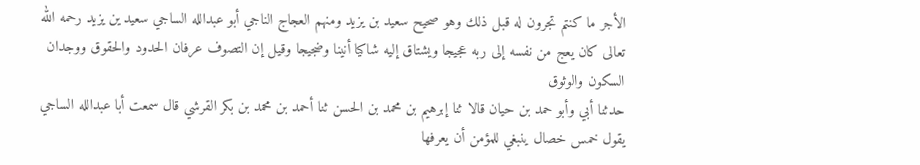الأجر ما كنتم تجرون له قبل ذلك وهو صحيح سعيد بن يزيد ومنهم العجاج الناجي أبو عبدالله الساجي سعيد ين يزيد رحمه الله تعالى كان يعج من نفسه إلى ربه عجيجا ويشتاق إليه شاكيا أنينا وضجيجا وقيل إن التصوف عرفان الحدود والحقوق ووجدان السكون والوثوق
حدثنا أبي وأبو حمد بن حيان قالا ثنا إبرهيم بن محمد بن الحسن ثنا أحمد بن محمد بن بكر القرشي قال سمعت أبا عبدالله الساجي يقول خمس خصال ينبغي للمؤمن أن يعرفها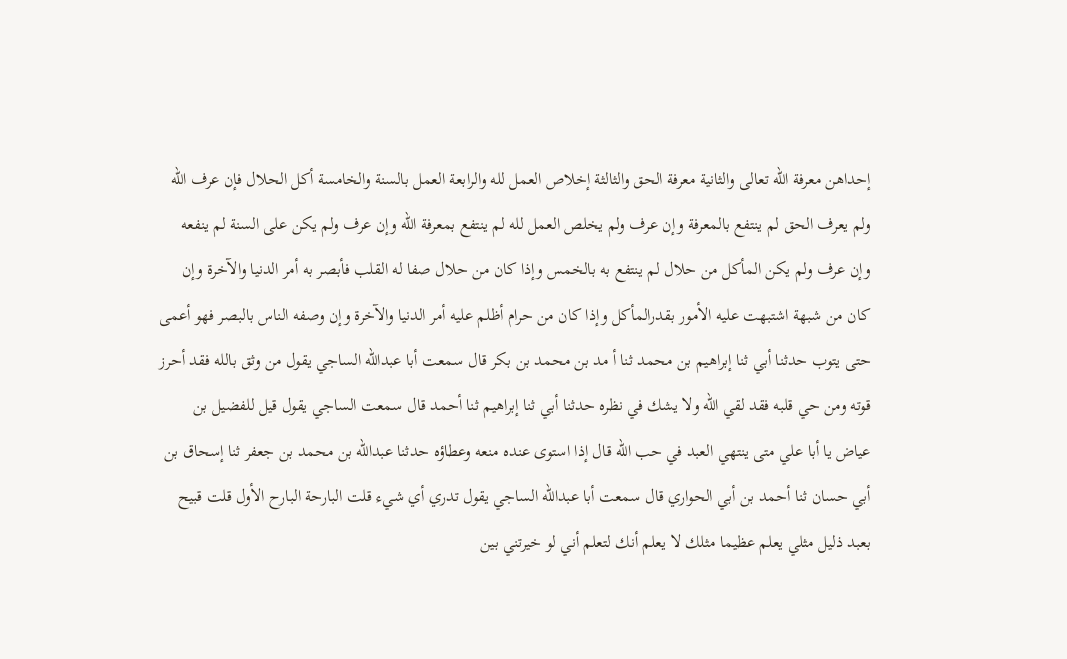إحداهن معرفة الله تعالى والثانية معرفة الحق والثالثة إخلاص العمل لله والرابعة العمل بالسنة والخامسة أكل الحلال فإن عرف الله ولم يعرف الحق لم ينتفع بالمعرفة وإن عرف ولم يخلص العمل لله لم ينتفع بمعرفة الله وإن عرف ولم يكن على السنة لم ينفعه وإن عرف ولم يكن المأكل من حلال لم ينتفع به بالخمس وإذا كان من حلال صفا له القلب فأبصر به أمر الدنيا والآخرة وإن كان من شبهة اشتبهت عليه الأمور بقدرالمأكل وإذا كان من حرام أظلم عليه أمر الدنيا والآخرة وإن وصفه الناس بالبصر فهو أعمى حتى يتوب حدثنا أبي ثنا إبراهيم بن محمد ثنا أ مد بن محمد بن بكر قال سمعت أبا عبدالله الساجي يقول من وثق بالله فقد أحرز قوته ومن حي قلبه فقد لقي الله ولا يشك في نظره حدثنا أبي ثنا إبراهيم ثنا أحمد قال سمعت الساجي يقول قيل للفضيل بن عياض يا أبا علي متى ينتهي العبد في حب الله قال إذا استوى عنده منعه وعطاؤه حدثنا عبدالله بن محمد بن جعفر ثنا إسحاق بن أبي حسان ثنا أحمد بن أبي الحواري قال سمعت أبا عبدالله الساجي يقول تدري أي شيء قلت البارحة البارح الأول قلت قبيح بعبد ذليل مثلي يعلم عظيما مثلك لا يعلم أنك لتعلم أني لو خيرتني بين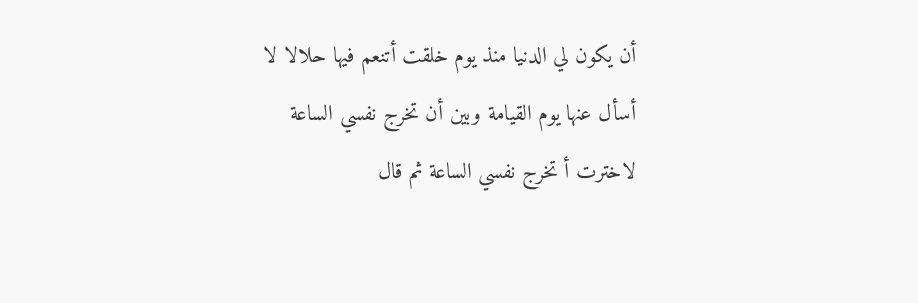أن يكون لي الدنيا منذ يوم خلقت أتنعم فيها حلالا لا أسأل عنها يوم القيامة وبين أن تخرج نفسي الساعة لاخترت أ تخرج نفسي الساعة ثم قال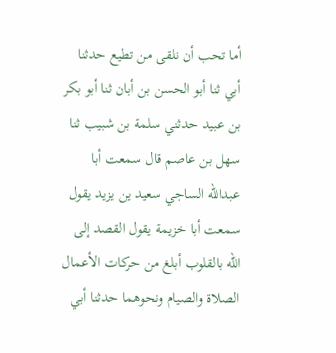أما تحب أن نلقى من تطيع حدثنا أبي ثنا أبو الحسن بن أبان ثنا أبو بكر بن عبيد حدثني سلمة بن شبيب ثنا سهل بن عاصم قال سمعت أبا عبدالله الساجي سعيد ين يزيد يقول سمعت أبا خزيمة يقول القصد إلى الله بالقلوب أبلغ من حركات الأعمال الصلاة والصيام ونحوهما حدثنا أبي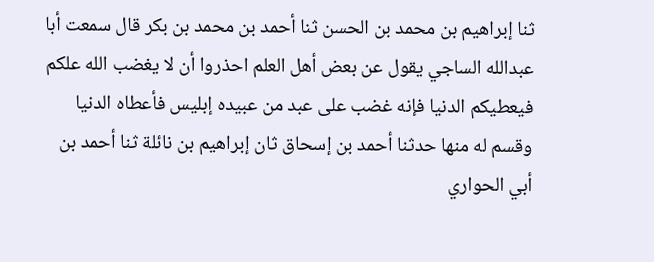ثنا إبراهيم بن محمد بن الحسن ثنا أحمد بن محمد بن بكر قال سمعت أبا عبدالله الساجي يقول عن بعض أهل العلم احذروا أن لا يغضب الله علكم فيعطيكم الدنيا فإنه غضب على عبد من عبيده إبليس فأعطاه الدنيا وقسم له منها حدثنا أحمد بن إسحاق ثان إبراهيم بن نائلة ثنا أحمد بن أبي الحواري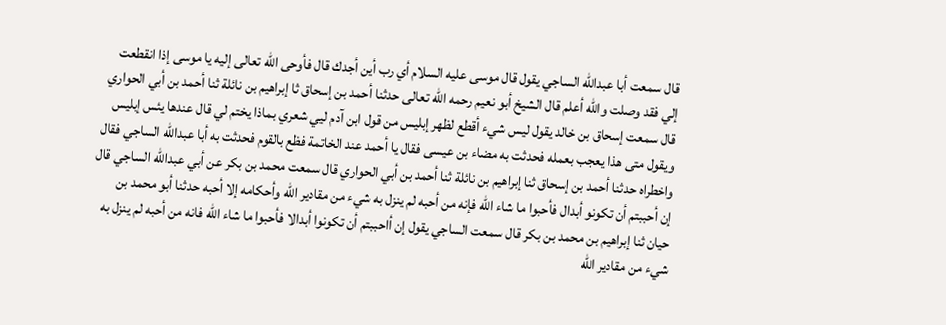قال سمعت أبا عبدالله الساجي يقول قال موسى عليه السلام أي رب أين أجدك قال فأوحى الله تعالى إليه يا موسى إذا انقطعت إلي فقد وصلت والله أعلم قال الشيخ أبو نعيم رحمه الله تعالى حدثنا أحمد بن إسحاق ثا إبراهيم بن نائلة ثنا أحمد بن أبي الحواري قال سمعت إسحاق بن خالد يقول ليس شيء أقطع لظهر إبليس من قول ابن آدم ليي شعري بماذا يختم لي قال عندها يئس إبليس ويقول متى هذا يعجب بعمله فحدثت به مضاء بن عيسى فقال يا أحمد عند الخاتمة فظع بالقوم فحدثت به أبا عبدالله الساجي فقال واخطراه حدثنا أحمد بن إسحاق ثنا إبراهيم بن نائلة ثنا أحمد بن أبي الحواري قال سمعت محمد بن بكر عن أبي عبدالله الساجي قال إن أحببتم أن تكونو أبدال فأحبوا ما شاء الله فإنه من أحبه لم ينزل به شيء من مقادير الله وأحكامه إلا أحبه حدثنا أبو محمد بن حيان ثنا إبراهيم بن محمد بن بكر قال سمعت الساجي يقول إن أاحببتم أن تكونوا أبدالا فأحبوا ما شاء الله فانه من أحبه لم ينزل به شيء من مقادير الله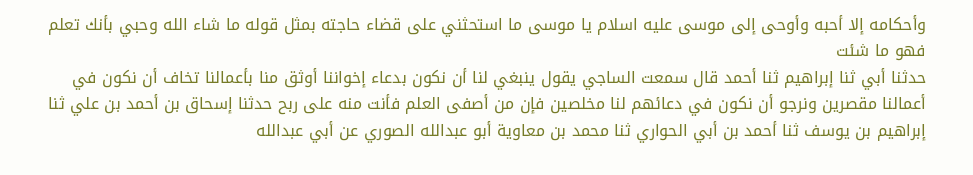وأحكامه إلا أحبه وأوحى إلى موسى عليه اسلام يا موسى ما استحثني على قضاء حاجته بمثل قوله ما شاء الله وحبي بأنك تعلم فهو ما شئت
حدثنا أبي ثنا إبراهيم ثنا أحمد قال سمعت الساجي يقول ينبغي لنا أن نكون بدعاء إخواننا أوثق منا بأعمالنا تخاف أن نكون في أعمالنا مقصرين ونرجو أن نكون في دعائهم لنا مخلصين فإن من أصفى العلم فأنت منه على ربح حدثنا إسحاق بن أحمد بن علي ثنا إبراهيم بن يوسف ثنا أحمد بن أبي الحواري ثنا محمد بن معاوية أبو عبدالله الصوري عن أبي عبدالله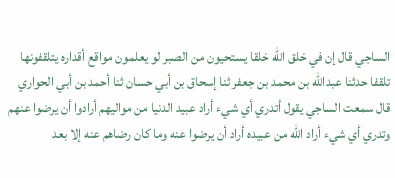الساجي قال إن في خلق الله خلقا يستحيون من الصبر لو يعلمون مواقع أقداره يتلقفونها تلقفا حدثنا عبدالله بن محمد بن جعفر ثنا إسحاق بن أبي حسان ثنا أحمد بن أبي الحواري قال سمعت الساجي يقول أتدري أي شيء أراد عبيد الدنيا من مواليهم أرادوا أن يرضوا عنهم وتدري أي شيء أراد الله من عبيده أراد أن يرضوا عنه وما كان رضاهم عنه إلا بعد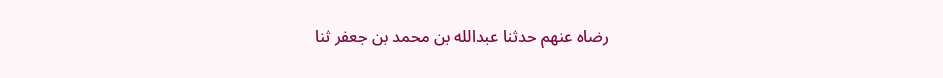رضاه عنهم حدثنا عبدالله بن محمد بن جعفر ثنا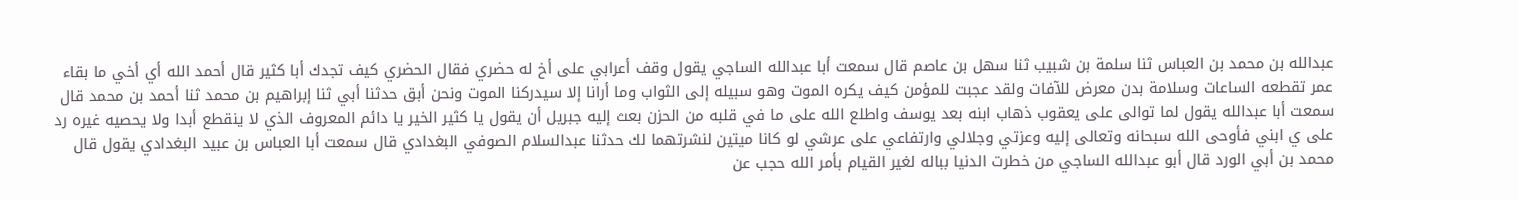عبدالله بن محمد بن العباس ثنا سلمة بن شبيب ثنا سهل بن عاصم قال سمعت أبا عبدالله الساجي يقول وقف أعرابي على أخ له حضري فقال الحضري كيف تجدك أبا كثير قال أحمد الله أي أخي ما بقاء عمر تقطعه الساعات وسلامة بدن معرض للآفات ولقد عجبت للمؤمن كيف يكره الموت وهو سبيله إلى الثواب وما أرانا إلا سيدركنا الموت ونحن أبق حدثنا أبي ثنا إبراهيم بن محمد ثنا أحمد بن محمد قال سمعت أبا عبدالله يقول لما توالى على يعقوب ذهاب ابنه بعد يوسف واطلع الله على ما في قلبه من الحزن بعث إليه جبريل أن يقول يا كثير الخير يا دائم المعروف الذي لا ينقطع أبدا ولا يحصيه غيره رد على ي ابني فأوحى الله سبحانه وتعالى إليه وعزتي وجلالي وارتفاعي على عرشي لو كانا ميتين لنشرتهما لك حدثنا عبدالسلام الصوفي البغدادي قال سمعت أبا العباس بن عبيد البغدادي يقول قال محمد بن أبي الورد قال أبو عبدالله الساجي من خطرت الدنيا بباله لغير القيام بأمر الله حجب عن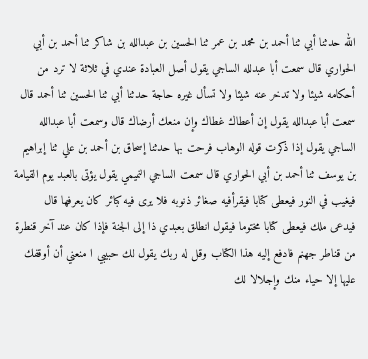الله حدثنا أبي ثنا أحمد بن محمد بن عمر ثنا الحسين بن عبدالله بن شاكر ثنا أحمد بن أبي الحواري قال سمعت أبا عبدلله الساجي يقول أصل العبادة عندي في ثلاثة لا ترد من أحكامه شيئا ولا تدخر عنه شيئا ولا تسأل غيره حاجة حدثنا أبي ثنا الحسين ثنا أحمد قال سمعت أبا عبدالله يقول إن أعطاك غطاك وإن منعك أرضاك قال وسمعت أبا عبدالله الساجي يقول إذا ذكرت قوله الوهاب فرحت بها حدثنا إسحاق بن أحمد بن علي ثنا إبراهيم بن يوسف ثنا أحمد بن أبي الحواري قال سمعت الساجي النميمي يقول يؤتى بالعبد يوم القيامة فيغيب في النور فيعطى كتابا فيقرأفيه صغائر ذنوبه فلا يرى فيه كبائر كان يعرفها قال فيدعى ملك فيعطى كتابا مختوما فيقول انطلق بعبدي ذا إلى الجنة فإذا كان عند آخر قنطرة من قناطر جهنم فادفع إليه هذا الكتاب وقل له ربك يقول لك حبيبي ا منعني أن أوقفك عليها إلا حياء منك وإجلالا لك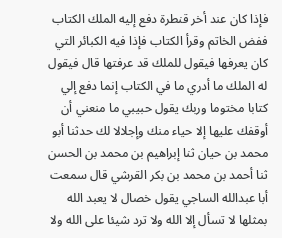فإذا كان عند أخر قنطرة دفع إليه الملك الكتاب ففض الخاتم وقرأ الكتاب فإذا فيه الكبائر التي كان يعرفها فيقول للملك قد عرفتها قال فيقول له الملك ما أدري ما في الكتاب إنما دفع إلي كتابا مختوما وربك يقول حبيبي ما منعني أن أوقفك عليها إلا حياء منك وإجلالا لك حدثنا أبو محمد بن حيان ثنا إبراهيم بن محمد بن الحسن ثنا أحمد بن محمد بن بكر القرشي قال سمعت أبا عبدالله الساجي يقول خصال لا يعبد الله بمثلها لا تسأل إلا الله ولا ترد شيئا على الله ولا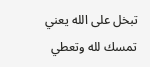تبخل على الله يعني تمسك لله وتعطي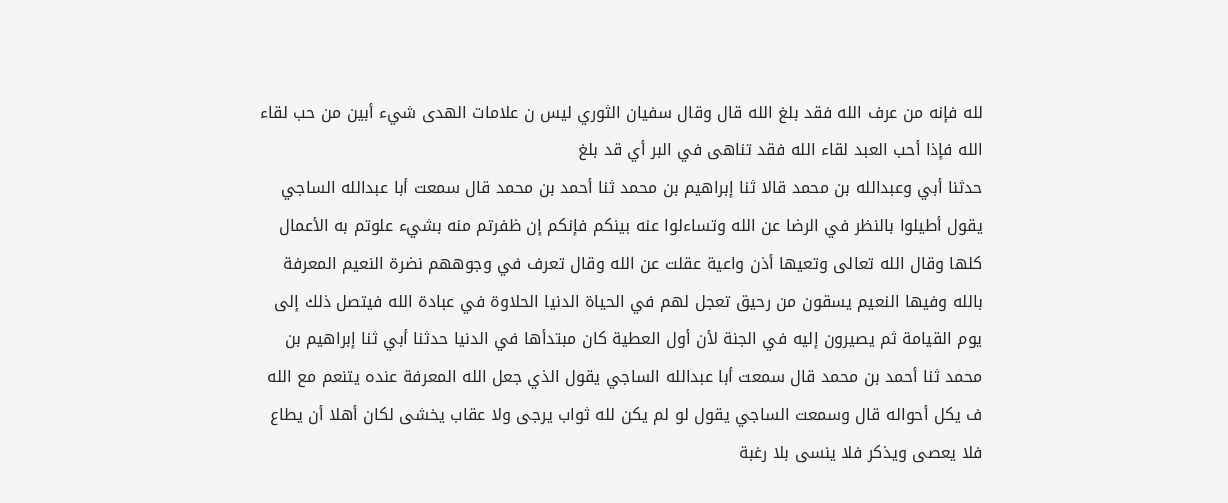لله فإنه من عرف الله فقد بلغ الله قال وقال سفيان الثوري ليس ن علامات الهدى شيء أبين من حب لقاء الله فإذا أحب العبد لقاء الله فقد تناهى في البر أي قد بلغ
حدثنا أبي وعبدالله بن محمد قالا ثنا إبراهيم بن محمد ثنا أحمد بن محمد قال سمعت أبا عبدالله الساجي يقول أطيلوا بالنظر في الرضا عن الله وتساءلوا عنه بينكم فإنكم إن ظفرتم منه بشيء علوتم به الأعمال كلها وقال الله تعالى وتعيها أذن واعية عقلت عن الله وقال تعرف في وجوههم نضرة النعيم المعرفة بالله وفيها النعيم يسقون من رحيق تعجل لهم في الحياة الدنيا الحلاوة في عبادة الله فيتصل ذلك إلى يوم القيامة ثم يصيرون إليه في الجنة لأن أول العطية كان مبتدأها في الدنيا حدثنا أبي ثنا إبراهيم بن محمد ثنا أحمد بن محمد قال سمعت أبا عبدالله الساجي يقول الذي جعل الله المعرفة عنده يتنعم مع الله ف يكل أحواله قال وسمعت الساجي يقول لو لم يكن لله ثواب يرجى ولا عقاب يخشى لكان أهلا أن يطاع فلا يعصى ويذكر فلا ينسى بلا رغبة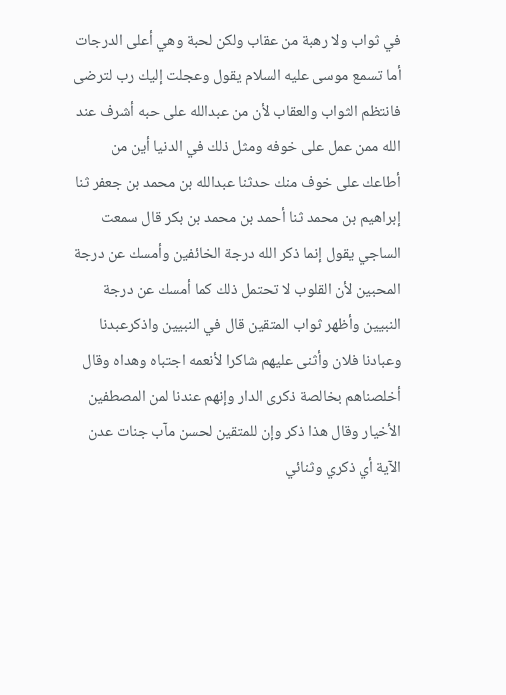في ثواب ولا رهبة من عقاب ولكن لحبة وهي أعلى الدرجات أما تسمع موسى عليه السلام يقول وعجلت إليك رب لترضى فانتظم الثواب والعقاب لأن من عبدالله على حبه أشرف عند الله ممن عمل على خوفه ومثل ذلك في الدنيا أين من أطاعك على خوف منك حدثنا عبدالله بن محمد بن جعفر ثنا إبراهيم بن محمد ثنا أحمد بن محمد بن بكر قال سمعت الساجي يقول إنما ذكر الله درجة الخائفين وأمسك عن درجة المحبين لأن القلوب لا تحتمل ذلك كما أمسك عن درجة النبيين وأظهر ثواب المتقين قال في النبيين واذكرعبدنا وعبادنا فلان وأثنى عليهم شاكرا لأنعمه اجتباه وهداه وقال أخلصناهم بخالصة ذكرى الدار وإنهم عندنا لمن المصطفين الأخيار وقال هذا ذكر وإن للمتقين لحسن مآب جنات عدن الآية أي ذكري وثنائي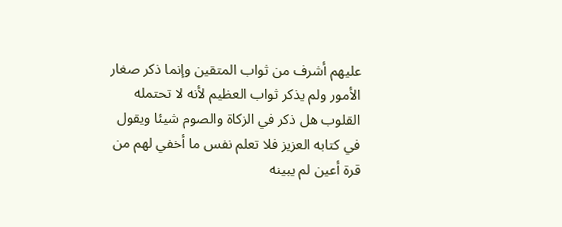عليهم أشرف من ثواب المتقين وإنما ذكر صغار الأمور ولم يذكر ثواب العظيم لأنه لا تحتمله القلوب هل ذكر في الزكاة والصوم شيئا ويقول في كتابه العزيز فلا تعلم نفس ما أخفي لهم من قرة أعين لم يبينه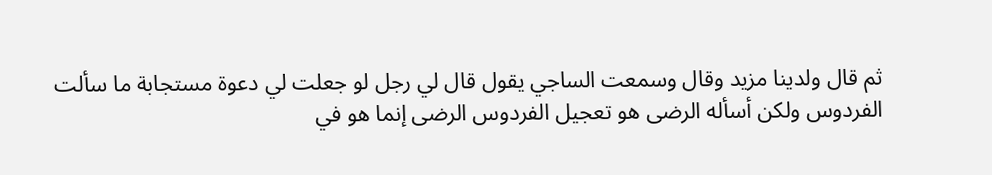ثم قال ولدينا مزيد وقال وسمعت الساجي يقول قال لي رجل لو جعلت لي دعوة مستجابة ما سألت الفردوس ولكن أسأله الرضى هو تعجيل الفردوس الرضى إنما هو في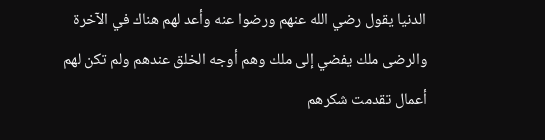الدنيا يقول رضي الله عنهم ورضوا عنه وأعد لهم هناك في الآخرة والرضى ملك يفضي إلى ملك وهم أوجه الخلق عندهم ولم تكن لهم أعمال تقدمت شكرهم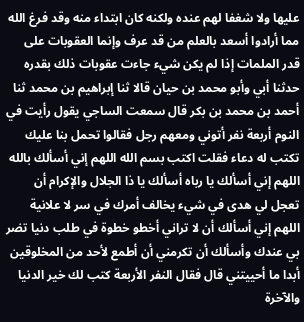عليها ولا شغفا لهم عنده ولكنه كان ابتداء منه وقد فرغ الله مما أرادوا أسعد بالعلم من قد عرف وإنما العقوبات على قدر الملمات إذا لم يكن شيء جاءت عقوبات ذلك بقدره حدثنا أبي وأبو محمد بن حيان قالا ثنا إبراهيم بن محمد ثنا أحمد بن محمد بن بكر قال سمعت الساجي يقول رأيت في النوم أربعة نفر أتوني ومعهم رجل فقالوا تحمل بنا عليك تكتب له دعاء فقلت اكتب بسم الله اللهم إني أسألك بالله اللهم إني أسألك يا رباه أسألك يا ذا الجلال والإكرام أن تعجل لي هدى في شيء يخالف أمرك في سر لا علانية اللهم إني أسألك أن لا تراني أخطو خطوة في طلب دنيا تضر بي عندك وأسألك أن تكرمني أن أطمع لأحد من المخلوقين أبدا ما أحييتني قال فقال النفر الأربعة كتب لك خير الدنيا والآخرة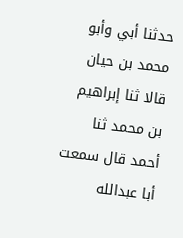حدثنا أبي وأبو محمد بن حيان قالا ثنا إبراهيم بن محمد ثنا أحمد قال سمعت أبا عبدالله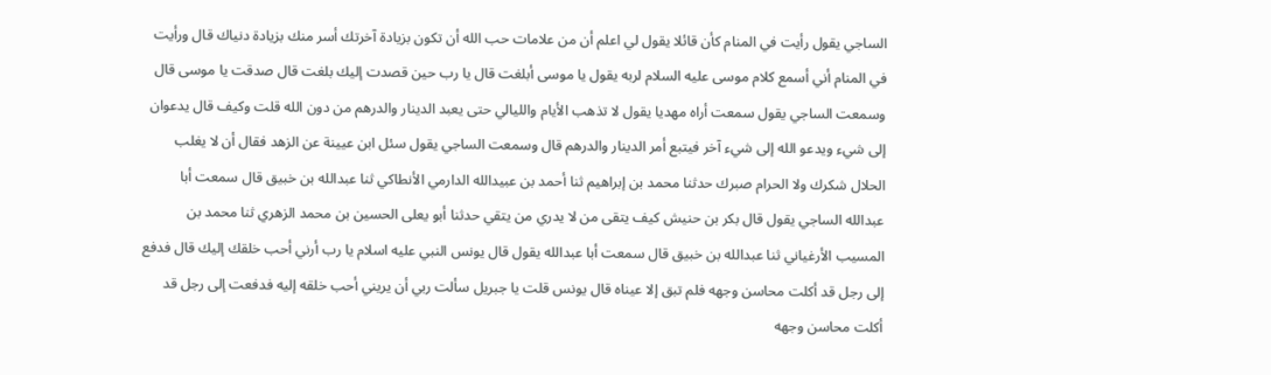الساجي يقول رأيت في المنام كأن قائلا يقول لي اعلم أن من علامات حب الله أن تكون بزيادة آخرتك أسر منك بزيادة دنياك قال ورأيت في المنام أني أسمع كلام موسى عليه السلام لربه يقول يا موسى أبلغت قال يا رب حين قصدت إليك بلغت قال صدقت يا موسى قال وسمعت الساجي يقول سمعت أراه مهديا يقول لا تذهب الأيام والليالي حتى يعبد الدينار والدرهم من دون الله قلت وكيف قال يدعوان إلى شيء ويدعو الله إلى شيء آخر فيتبع أمر الدينار والدرهم قال وسمعت الساجي يقول سئل ابن عيينة عن الزهد فقال أن لا يغلب الحلال شكرك ولا الحرام صبرك حدثنا محمد بن إبراهيم ثنا أحمد بن عبيدالله الدارمي الأنطاكي ثنا عبدالله بن خبيق قال سمعت أبا عبدالله الساجي يقول قال بكر بن حنيش كيف يتقى من لا يدري من يتقي حدثنا أبو يعلى الحسين بن محمد الزهري ثنا محمد بن المسيب الأرغياني ثنا عبدالله بن خبيق قال سمعت أبا عبدالله يقول قال يونس النبي عليه اسلام يا رب أرني أحب خلقك إليك قال فدفع إلى رجل قد أكلت محاسن وجهه فلم تبق إلا عيناه قال يونس قلت يا جبريل سألت ربي أن يريني أحب خلقه إليه فدفعت إلى رجل قد أكلت محاسن وجهه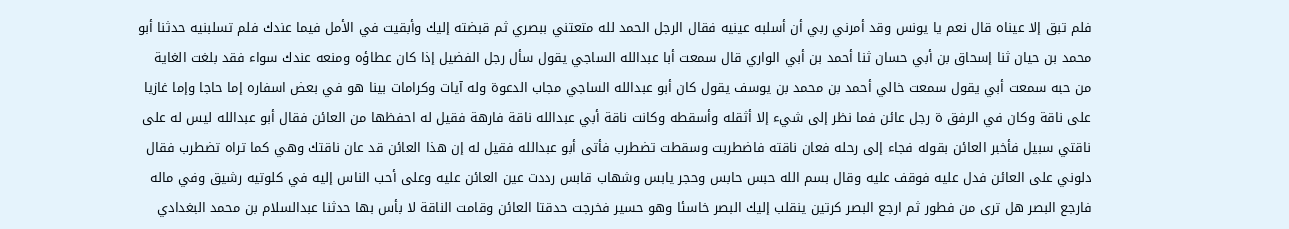فلم تبق إلا عيناه قال نعم يا يونس وقد أمرني ربي أن أسلبه عينيه فقال الرجل الحمد لله متعتني ببصري ثم قبضته إليك وأبقيت في الأمل فيما عندك فلم تسلبنيه حدثنا أبو محمد بن حيان ثنا إسحاق بن أبي حسان ثنا أحمد بن أبي الواري قال سمعت أبا عبدالله الساجي يقول سأل رجل الفضيل إذا كان عطاؤه ومنعه عندك سواء فقد بلغت الغاية من حبه سمعت أبي يقول سمعت خالي أحمد بن محمد بن يوسف يقول كان أبو عبدالله الساجي مجاب الدعوة وله آيات وكرامات بينا هو في بعض اسفاره إما حاجا وإما غازيا على ناقة وكان في الرفق ة رجل عائن فما نظر إلى شيء إلا أثقله وأسقطه وكانت ناقة أبي عبدالله ناقة فارهة فقيل له احفظها من العائن فقال أبو عبدالله ليس له على ناقتي سبيل فأخبر العائن بقوله فجاء إلى رحله فعان ناقته فاضطربت وسقطت تضطرب فأتى أبو عبدالله فقيل له إن هذا العائن قد عان ناقتك وهي كما تراه تضطرب فقال دلوني على العائن فدل عليه فوقف عليه وقال بسم الله حبس حابس وحجر يابس وشهاب قابس رددت عين العائن عليه وعلى أحب الناس إليه في كلوتيه رشيق وفي ماله فارجع البصر هل ترى من فطور ثم ارجع البصر كرتين ينقلب إليك البصر خاسئا وهو حسير فخرجت حدقتا العائن وقامت الناقة لا بأس بها حدثنا عبدالسلام بن محمد البغدادي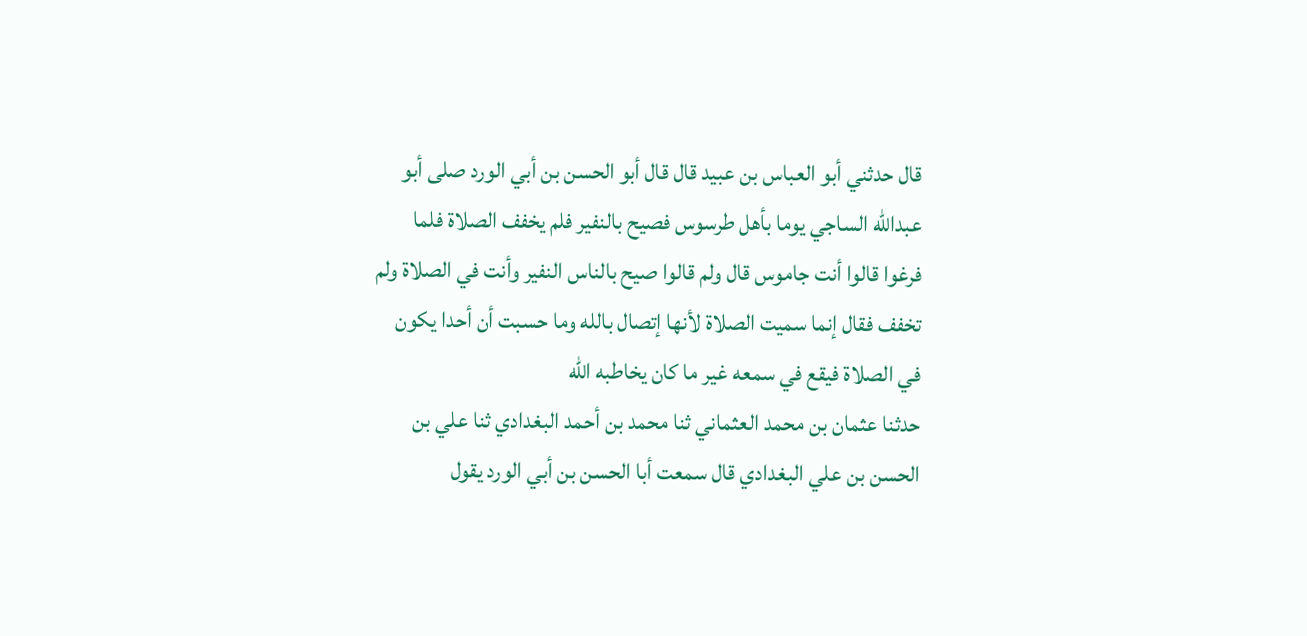قال حدثني أبو العباس بن عبيد قال قال أبو الحسن بن أبي الورد صلى أبو عبدالله الساجي يوما بأهل طرسوس فصيح بالنفير فلم يخفف الصلاة فلما فرغوا قالوا أنت جاموس قال ولم قالوا صيح بالناس النفير وأنت في الصلاة ولم تخفف فقال إنما سميت الصلاة لأنها إتصال بالله وما حسبت أن أحدا يكون في الصلاة فيقع في سمعه غير ما كان يخاطبه الله
حدثنا عثمان بن محمد العثماني ثنا محمد بن أحمد البغدادي ثنا علي بن الحسن بن علي البغدادي قال سمعت أبا الحسن بن أبي الورد يقول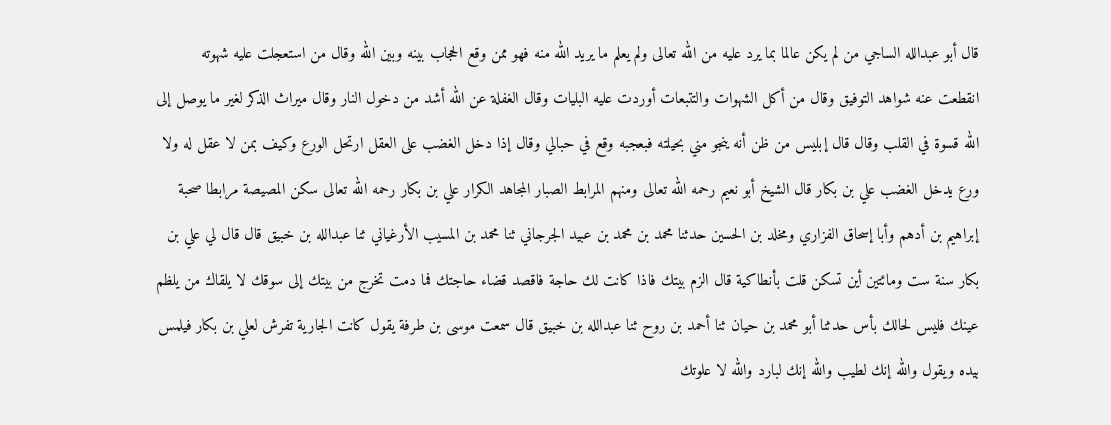قال أبو عبدالله الساجي من لم يكن عالما بما يرد عليه من الله تعالى ولم يعلم ما يريد الله منه فهو ممن وقع الحجاب بينه وبين الله وقال من استعجلت عليه شهوته انقطعت عنه شواهد التوفيق وقال من أكل الشهوات والتتبعات أوردت عليه البليات وقال الغفلة عن الله أشد من دخول النار وقال ميراث الذكر لغير ما يوصل إلى الله قسوة في القلب وقال قال إبليس من ظن أنه ينجو مني بحيلته فبعجبه وقع في حبالي وقال إذا دخل الغضب على العقل ارتحل الورع وكيف بمن لا عقل له ولا ورع يدخل الغضب علي بن بكار قال الشيخ أبو نعيم رحمه الله تعالى ومنهم المرابط الصبار المجاهد الكرار علي بن بكار رحمه الله تعالى سكن المصيصة مرابطا صحبة إبراهيم بن أدهم وأبا إسحاق الفزاري ومخلد بن الحسين حدثنا محمد بن محمد بن عبيد الجرجاني ثنا محمد بن المسيب الأرغياني ثنا عبدالله بن خبيق قال قال لي علي بن بكار سنة ست ومائتين أين تسكن قلت بأنطاكية قال الزم بيتك فاذا كانت لك حاجة فاقصد قضاء حاجتك فما دمت تخرج من بيتك إلى سوقك لا يلقاك من يلظم عينك فليس لحالك بأس حدثنا أبو محمد بن حيان ثنا أحمد بن روح ثنا عبدالله بن خبيق قال سمعت موسى بن طرفة يقول كانت الجارية تفرش لعلي بن بكار فيلمس بيده ويقول والله إنك لطيب والله إنك لبارد والله لا علوتك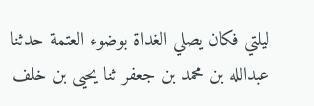ليلتي فكان يصلي الغداة بوضوء العتمة حدثنا عبدالله بن محمد بن جعفر ثنا يحيى بن خلف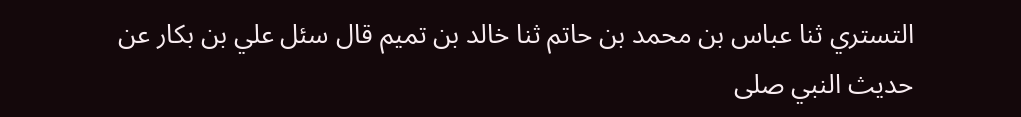التستري ثنا عباس بن محمد بن حاتم ثنا خالد بن تميم قال سئل علي بن بكار عن حديث النبي صلى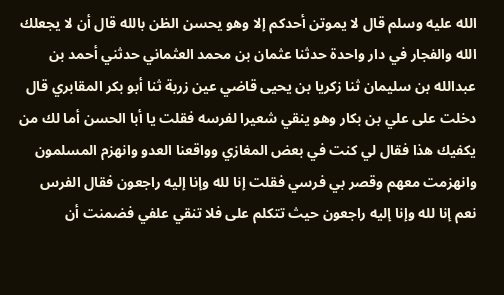الله عليه وسلم قال لا يموتن أحدكم إلا وهو يحسن الظن بالله قال أن لا يجعلك الله والفجار في دار واحدة حدثنا عثمان بن محمد العثماني حدثني أحمد بن عبدالله بن سليمان ثنا زكريا بن يحيى قاضي عين زربة ثنا أبو بكر المقابري قال دخلت على علي بن بكار وهو ينقي شعيرا لفرسه فقلت يا أبا الحسن أما لك من يكفيك هذا فقال لي كنت في بعض المغازي وواقعنا العدو وانهزم المسلمون وانهزمت معهم وقصر بي فرسي فقلت إنا لله وإنا إليه راجعون فقال الفرس نعم إنا لله وإنا إليه راجعون حيث تتكلم على فلا تنقي علفي فضمنت أن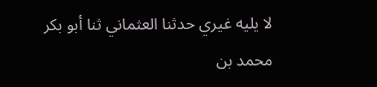لا يليه غيري حدثنا العثماني ثنا أبو بكر محمد بن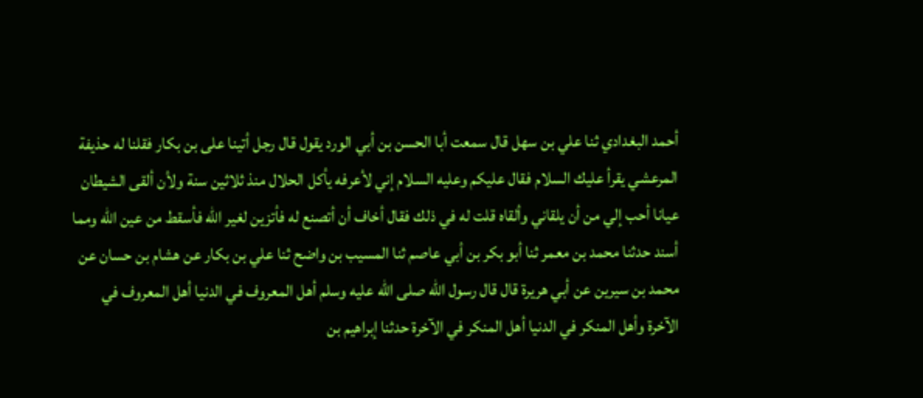أحمد البغدادي ثنا علي بن سهل قال سمعت أبا الحسن بن أبي الورد يقول قال رجل أتينا على بن بكار فقلنا له حذيفة المرعشي يقرأ عليك السلام فقال عليكم وعليه السلام إني لأعرفه يأكل الحلال منذ ثلاثين سنة ولأن ألقى الشيطان عيانا أحب إلي من أن يلقاني وألقاه قلت له في ذلك فقال أخاف أن أتصنع له فأتزين لغير الله فأسقط من عين الله ومما أسند حدثنا محمد بن معمر ثنا أبو بكر بن أبي عاصم ثنا المسيب بن واضح ثنا علي بن بكار عن هشام بن حسان عن محمد بن سيرين عن أبي هريرة قال قال رسول الله صلى الله عليه وسلم أهل المعروف في الدنيا أهل المعروف في الآخرة وأهل المنكر في الدنيا أهل المنكر في الآخرة حدثنا إبراهيم بن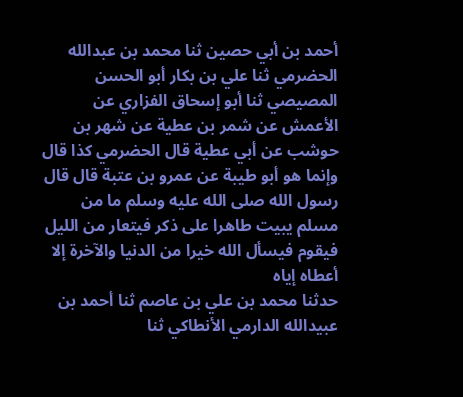أحمد بن أبي حصين ثنا محمد بن عبدالله الحضرمي ثنا علي بن بكار أبو الحسن المصيصي ثنا أبو إسحاق الفزاري عن الأعمش عن شمر بن عطية عن شهر بن حوشب عن أبي عطية قال الحضرمي كذا قال وإنما هو أبو طيبة عن عمرو بن عتبة قال قال رسول الله صلى الله عليه وسلم ما من مسلم يبيت طاهرا على ذكر فيتعار من الليل فيقوم فيسأل الله خيرا من الدنيا والآخرة إلا أعطاه إياه
حدثنا محمد بن علي بن عاصم ثنا أحمد بن عبيدالله الدارمي الأنطاكي ثنا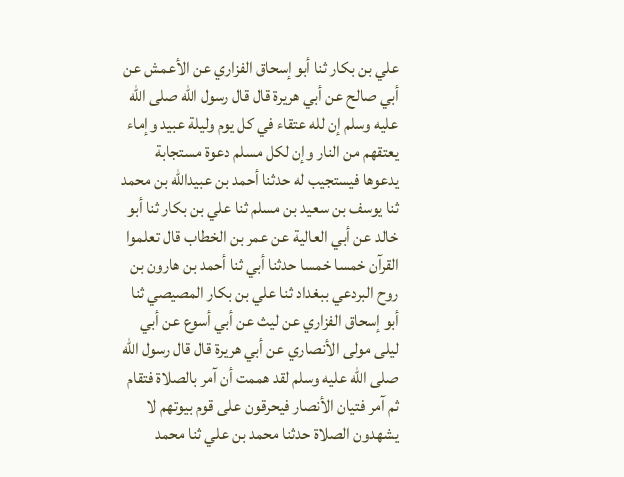علي بن بكار ثنا أبو إسحاق الفزاري عن الأعمش عن أبي صالح عن أبي هريرة قال قال رسول الله صلى الله عليه وسلم إن لله عتقاء في كل يوم وليلة عبيد وإماء يعتقهم من النار وإن لكل مسلم دعوة مستجابة يدعوها فيستجيب له حدثنا أحمد بن عبيدالله بن محمد ثنا يوسف بن سعيد بن مسلم ثنا علي بن بكار ثنا أبو خالد عن أبي العالية عن عمر بن الخطاب قال تعلموا القرآن خمسا خمسا حدثنا أبي ثنا أحمد بن هارون بن روح البردعي ببغداد ثنا علي بن بكار المصيصي ثنا أبو إسحاق الفزاري عن ليث عن أبي أسوع عن أبي ليلى مولى الأنصاري عن أبي هريرة قال قال رسول الله صلى الله عليه وسلم لقد هممت أن آمر بالصلاة فتقام ثم آمر فتيان الأنصار فيحرقون على قوم بيوتهم لا يشهدون الصلاة حدثنا محمد بن علي ثنا محمد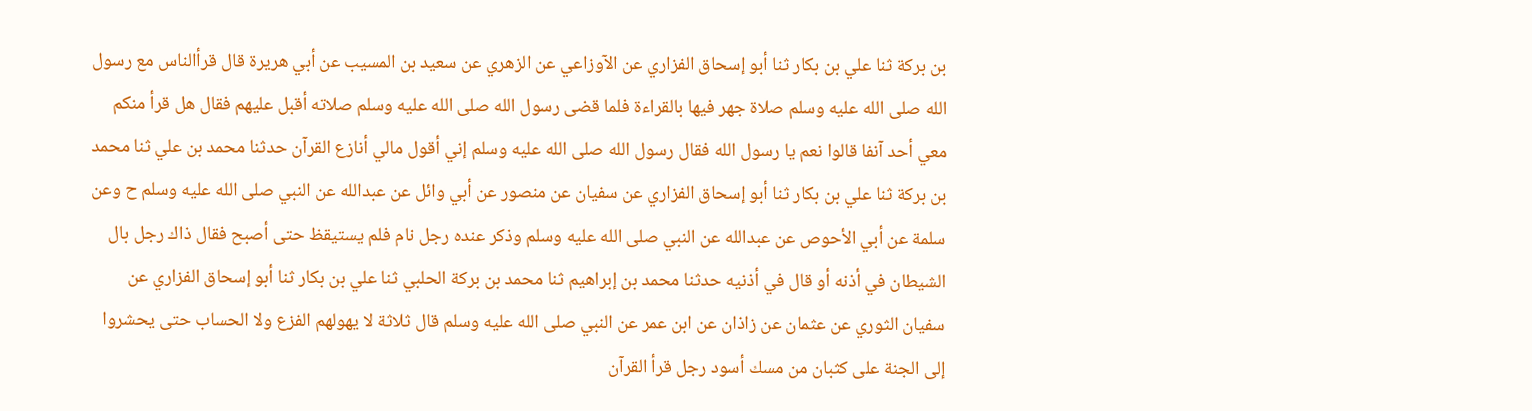بن بركة ثنا علي بن بكار ثنا أبو إسحاق الفزاري عن الآوزاعي عن الزهري عن سعيد بن المسيب عن أبي هريرة قال قرأالناس مع رسول الله صلى الله عليه وسلم صلاة جهر فيها بالقراءة فلما قضى رسول الله صلى الله عليه وسلم صلاته أقبل عليهم فقال هل قرأ منكم معي أحد آنفا قالوا نعم يا رسول الله فقال رسول الله صلى الله عليه وسلم إني أقول مالي أنازع القرآن حدثنا محمد بن علي ثنا محمد بن بركة ثنا علي بن بكار ثنا أبو إسحاق الفزاري عن سفيان عن منصور عن أبي وائل عن عبدالله عن النبي صلى الله عليه وسلم ح وعن سلمة عن أبي الأحوص عن عبدالله عن النبي صلى الله عليه وسلم وذكر عنده رجل نام فلم يستيقظ حتى أصبح فقال ذاك رجل بال الشيطان في أذنه أو قال في أذنيه حدثنا محمد بن إبراهيم ثنا محمد بن بركة الحلبي ثنا علي بن بكار ثنا أبو إسحاق الفزاري عن سفيان الثوري عن عثمان عن زاذان عن ابن عمر عن النبي صلى الله عليه وسلم قال ثلاثة لا يهولهم الفزع ولا الحساب حتى يحشروا إلى الجنة على كثبان من مسك أسود رجل قرأ القرآن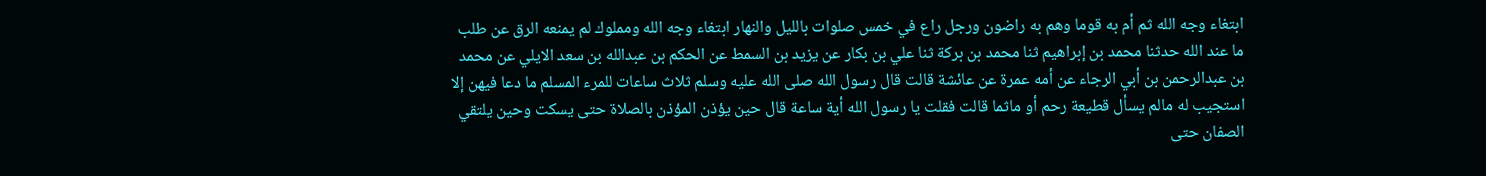ابتغاء وجه الله ثم أم به قوما وهم به راضون ورجل راع في خمس صلوات بالليل والنهار ابتغاء وجه الله ومملوك لم يمنعه الرق عن طلب ما عند الله حدثنا محمد بن إبراهيم ثنا محمد بن بركة ثنا علي بن بكار عن يزيد بن السمط عن الحكم بن عبدالله بن سعد الايلي عن محمد بن عبدالرحمن بن أبي الرجاء عن أمه عمرة عن عائشة قالت قال رسول الله صلى الله عليه وسلم ثلاث ساعات للمرء المسلم ما دعا فيهن إلا استجيب له مالم يسأل قطيعة رحم أو ماثما قالت فقلت يا رسول الله أية ساعة قال حين يؤذن المؤذن بالصلاة حتى يسكت وحين يلتقي الصفان حتى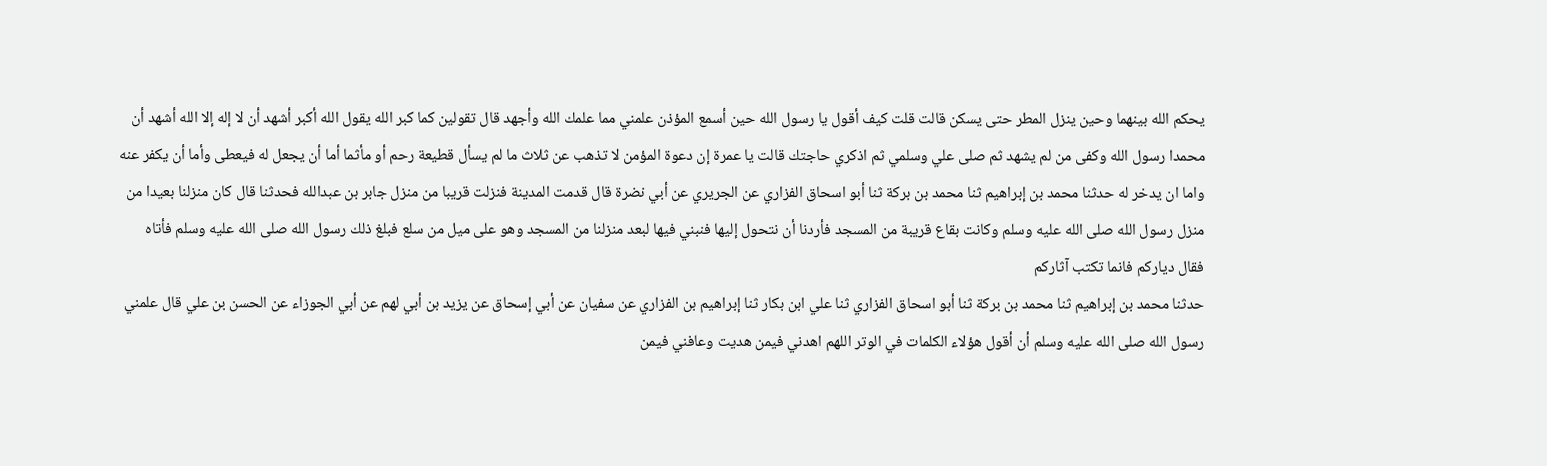يحكم الله بينهما وحين ينزل المطر حتى يسكن قالت قلت كيف أقول يا رسول الله حين أسمع المؤذن علمني مما علمك الله وأجهد قال تقولين كما كبر الله يقول الله أكبر أشهد أن لا إله إلا الله أشهد أن محمدا رسول الله وكفى من لم يشهد ثم صلى علي وسلمي ثم اذكري حاجتك قالت يا عمرة إن دعوة المؤمن لا تذهب عن ثلاث ما لم يسأل قطيعة رحم أو مأثما أما أن يجعل له فيعطى وأما أن يكفر عنه واما ان يدخر له حدثنا محمد بن إبراهيم ثنا محمد بن بركة ثنا أبو اسحاق الفزاري عن الجريري عن أبي نضرة قال قدمت المدينة فنزلت قريبا من منزل جابر بن عبدالله فحدثنا قال كان منزلنا بعيدا من منزل رسول الله صلى الله عليه وسلم وكانت بقاع قريبة من المسجد فأردنا أن نتحول إليها فنبني فيها لبعد منزلنا من المسجد وهو على ميل من سلع فبلغ ذلك رسول الله صلى الله عليه وسلم فأتاه فقال دياركم فانما تكتب آثاركم
حدثنا محمد بن إبراهيم ثنا محمد بن بركة ثنا أبو اسحاق الفزاري ثنا علي ابن بكار ثنا إبراهيم بن الفزاري عن سفيان عن أبي إسحاق عن يزيد بن أبي لهم عن أبي الجوزاء عن الحسن بن علي قال علمني رسول الله صلى الله عليه وسلم أن أقول هؤلاء الكلمات في الوتر اللهم اهدني فيمن هديت وعافني فيمن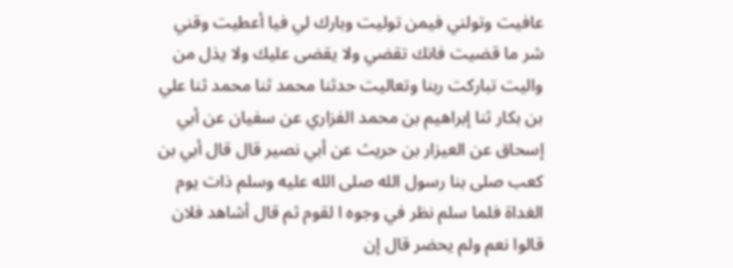عافيت وتولني فيمن توليت وبارك لي فيا أعطيت وقني شر ما قضيت فانك تقضي ولا يقضى عليك ولا يذل من واليت تباركت ربنا وتعاليت حدثنا محمد ثنا محمد ثنا علي بن بكار ثنا إبراهيم بن محمد الفزاري عن سفيان عن أبي إسحاق عن العيزار بن حريث عن أبي نصير قال قال أبي بن كعب صلى بنا رسول الله صلى الله عليه وسلم ذات يوم الغداة فلما سلم نظر في وجوه ا لقوم ثم قال أشاهد فلان قالوا نعم ولم يحضر قال إن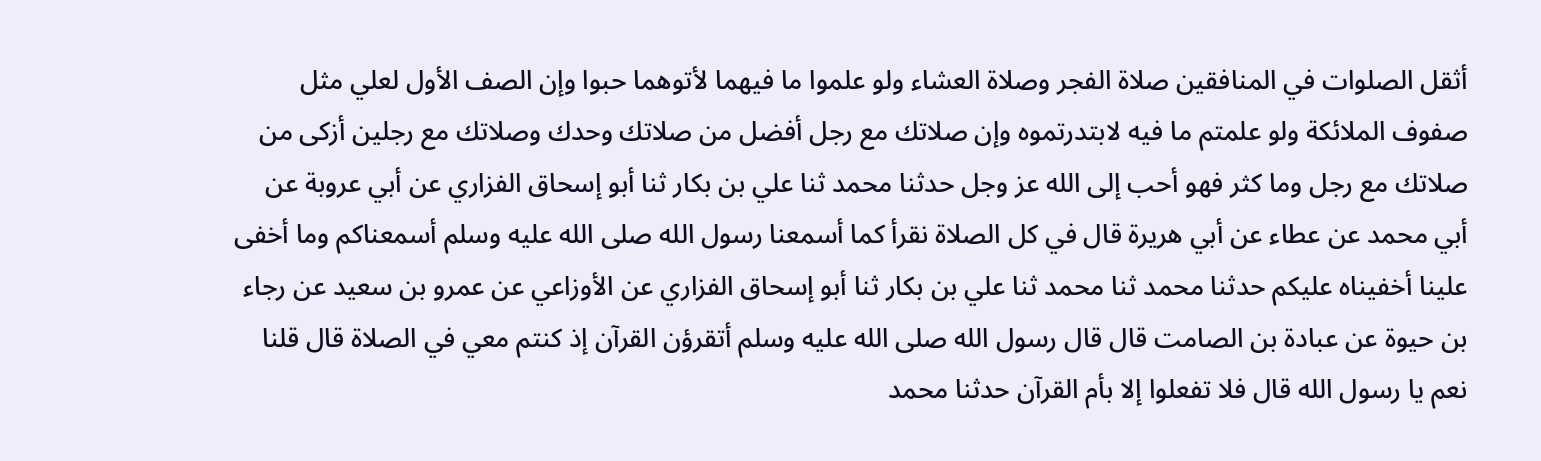أثقل الصلوات في المنافقين صلاة الفجر وصلاة العشاء ولو علموا ما فيهما لأتوهما حبوا وإن الصف الأول لعلي مثل صفوف الملائكة ولو علمتم ما فيه لابتدرتموه وإن صلاتك مع رجل أفضل من صلاتك وحدك وصلاتك مع رجلين أزكى من صلاتك مع رجل وما كثر فهو أحب إلى الله عز وجل حدثنا محمد ثنا علي بن بكار ثنا أبو إسحاق الفزاري عن أبي عروبة عن أبي محمد عن عطاء عن أبي هريرة قال في كل الصلاة نقرأ كما أسمعنا رسول الله صلى الله عليه وسلم أسمعناكم وما أخفى علينا أخفيناه عليكم حدثنا محمد ثنا محمد ثنا علي بن بكار ثنا أبو إسحاق الفزاري عن الأوزاعي عن عمرو بن سعيد عن رجاء بن حيوة عن عبادة بن الصامت قال قال رسول الله صلى الله عليه وسلم أتقرؤن القرآن إذ كنتم معي في الصلاة قال قلنا نعم يا رسول الله قال فلا تفعلوا إلا بأم القرآن حدثنا محمد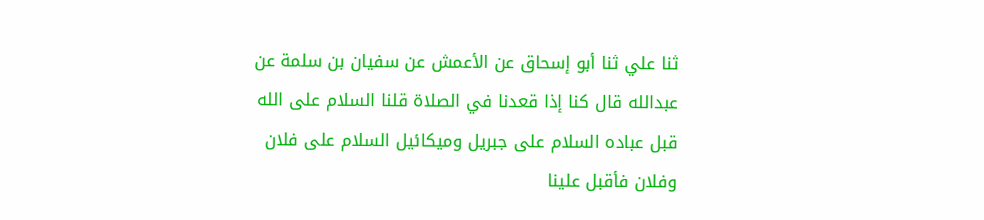ثنا علي ثنا أبو إسحاق عن الأعمش عن سفيان بن سلمة عن عبدالله قال كنا إذا قعدنا في الصلاة قلنا السلام على الله قبل عباده السلام على جبريل وميكائيل السلام على فلان وفلان فأقبل علينا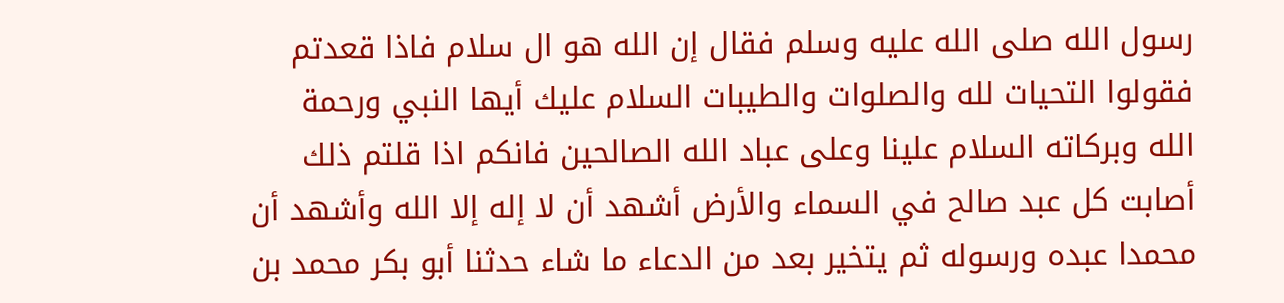رسول الله صلى الله عليه وسلم فقال إن الله هو ال سلام فاذا قعدتم فقولوا التحيات لله والصلوات والطيبات السلام عليك أيها النبي ورحمة الله وبركاته السلام علينا وعلى عباد الله الصالحين فانكم اذا قلتم ذلك أصابت كل عبد صالح في السماء والأرض أشهد أن لا إله إلا الله وأشهد أن محمدا عبده ورسوله ثم يتخير بعد من الدعاء ما شاء حدثنا أبو بكر محمد بن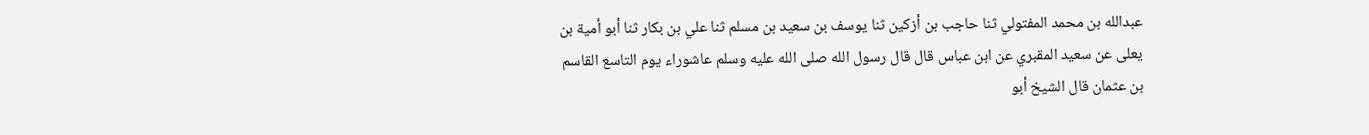عبدالله بن محمد المفتولي ثنا حاجب بن أزكين ثنا يوسف بن سعيد بن مسلم ثنا علي بن بكار ثنا أبو أمية بن يعلى عن سعيد المقبري عن ابن عباس قال قال رسول الله صلى الله عليه وسلم عاشوراء يوم التاسع القاسم بن عثمان قال الشيخ أبو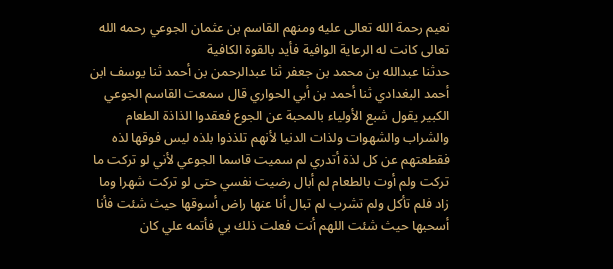نعيم رحمة الله تعالى عليه ومنهم القاسم بن عثمان الجوعي رحمه الله تعالى كانت له الرعاية الوافية فأيد بالقوة الكافية
حدثنا عبدالله بن محمد بن جعفر ثنا عبدالرحمن بن أحمد ثنا يوسف ابن أحمد البغدادي ثنا أحمد بن أبي الحواري قال سمعت القاسم الجوعي الكبير يقول شبع الأولياء بالمحبة عن الجوع فعقدوا الذاذة الطعام والشراب والشهوات ولذات الدنيا لأنهم تلذذوا بلذه ليس فوقها لذه فقطعتهم عن كل لذة أتدري لم سميت قاسما الجوعي لأني لو تركت ما تركت ولم أوت بالطعام لم أبال رضيت نفسي حتى لو تركت شهرا وما زاد فلم تأكل ولم تشرب لم تبال أنا عنها راض أسوقها حيث شئت فأنا أسحبها حيث شئت اللهم أنت فعلت ذلك بي فأتمه علي كان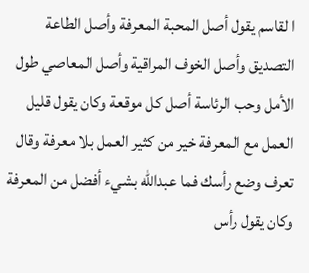ا لقاسم يقول أصل المحبة المعرفة وأصل الطاعة التصديق وأصل الخوف المراقية وأصل المعاصي طول الأمل وحب الرئاسة أصل كل موقعة وكان يقول قليل العمل مع المعرفة خير من كثير العمل بلا معرفة وقال تعرف وضع رأسك فما عبدالله بشيء أفضل من المعرفة وكان يقول رأس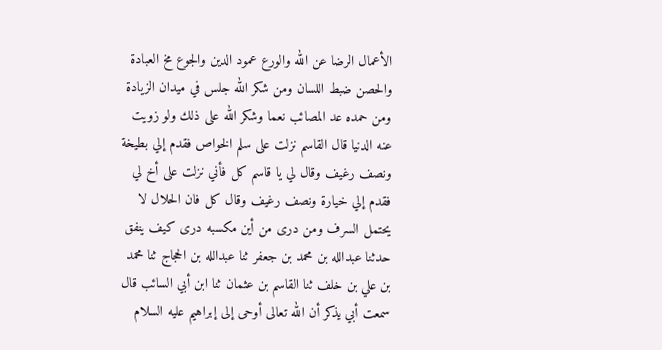الأعمال الرضا عن الله والورع عمود الدين والجوع مخ العبادة والحصن ضبط اللسان ومن شكر الله جلس في ميدان الزيادة ومن حمده عد المصائب نعما وشكر الله على ذلك ولو زويت عنه الدنيا قال القاسم نزلت على سلم الخواص فقدم إلي بطيخة ونصف رغيف وقال لي يا قاسم كل فأني نزلت على أخ لي فقدم إلي خيارة ونصف رغيف وقال كل فان الحلال لا يحتمل السرف ومن درى من أين مكسبه درى كيف ينفق حدثنا عبدالله بن محمد بن جعفر ثنا عبدالله بن الحجاج ثنا محمد بن علي بن خلف ثنا القاسم بن عثمان ثنا ابن أبي السائب قال سمعت أبي يذكر أن الله تعالى أوحى إلى إبراهيم عليه السلام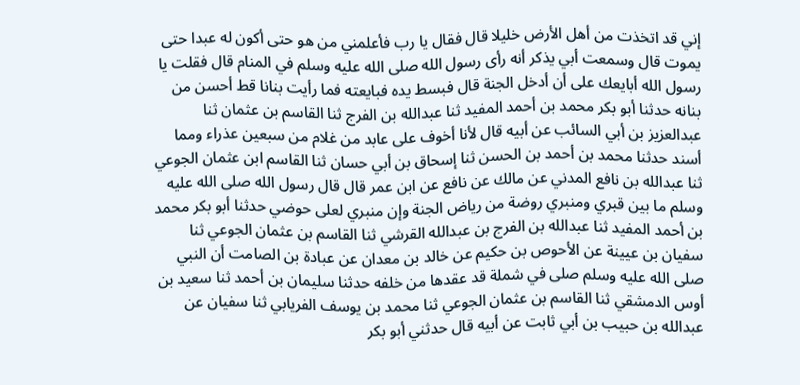إني قد اتخذت من أهل الأرض خليلا قال فقال يا رب فأعلمني من هو حتى أكون له عبدا حتى يموت قال وسمعت أبي يذكر أنه رأى رسول الله صلى الله عليه وسلم في المنام قال فقلت يا رسول الله أبايعك على أن أدخل الجنة قال فبسط يده فبايعته فما رأيت بنانا قط أحسن من بنانه حدثنا أبو بكر محمد بن أحمد المفيد ثنا عبدالله بن الفرج ثنا القاسم بن عثمان ثنا عبدالعزيز بن أبي السائب عن أبيه قال لأنا أخوف على عابد من غلام من سبعين عذراء ومما أسند حدثنا محمد بن أحمد بن الحسن ثنا إسحاق بن أبي حسان ثنا القاسم ابن عثمان الجوعي ثنا عبدالله بن نافع المدني عن مالك عن نافع عن ابن عمر قال قال رسول الله صلى الله عليه وسلم ما بين قبري ومنبري روضة من رياض الجنة وإن منبري لعلى حوضي حدثنا أبو بكر محمد بن أحمد المفيد ثنا عبدالله بن الفرج بن عبدالله القرشي ثنا القاسم بن عثمان الجوعي ثنا سفيان بن عيينة عن الأحوص بن حكيم عن خالد بن معدان عن عبادة بن الصامت أن النبي صلى الله عليه وسلم صلى في شملة قد عقدها من خلفه حدثنا سليمان بن أحمد ثنا سعيد بن أوس الدمشقي ثنا القاسم بن عثمان الجوعي ثنا محمد بن يوسف الفريابي ثنا سفيان عن عبدالله بن حبيب بن أبي ثابت عن أبيه قال حدثني أبو بكر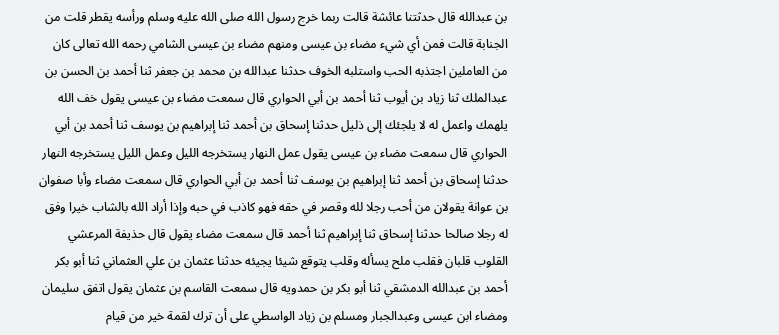بن عبدالله قال حدثتنا عائشة قالت ربما خرج رسول الله صلى الله عليه وسلم ورأسه يقطر قلت من الجنابة قالت فمن أي شيء مضاء بن عيسى ومنهم مضاء بن عيسى الشامي رحمه الله تعالى كان من العاملين اجتذبه الحب واستلبه الخوف حدثنا عبدالله بن محمد بن جعفر ثنا أحمد بن الحسن بن عبدالملك ثنا زياد بن أيوب ثنا أحمد بن أبي الحواري قال سمعت مضاء بن عيسى يقول خف الله يلهمك واعمل له لا يلجئك إلى ذليل حدثنا إسحاق بن أحمد ثنا إبراهيم بن يوسف ثنا أحمد بن أبي الحواري قال سمعت مضاء بن عيسى يقول عمل النهار يستخرجه الليل وعمل الليل يستخرجه النهار
حدثنا إسحاق بن أحمد ثنا إبراهيم بن يوسف ثنا أحمد بن أبي الحواري قال سمعت مضاء وأبا صفوان بن عوانة يقولان من أحب رجلا لله وقصر في حقه فهو كاذب في حبه وإذا أراد الله بالشاب خيرا وفق له رجلا صالحا حدثنا إسحاق ثنا إبراهيم ثنا أحمد قال سمعت مضاء يقول قال حذيفة المرعشي القلوب قلبان فقلب ملح يسأله وقلب يتوقع شيئا يجيئه حدثنا عثمان بن علي العثماني ثنا أبو بكر أحمد بن عبدالله الدمشقي ثنا أبو بكر بن حمدويه قال سمعت القاسم بن عثمان يقول اتفق سليمان ومضاء ابن عيسى وعبدالجبار ومسلم بن زياد الواسطي على أن ترك لقمة خير من قيام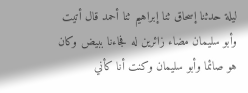ليلة حدثنا إسحاق ثنا إبراهيم ثنا أحمد قال أتيت وأبو سليمان مضاء زائرين له فجاءنا ببيض وكان هو صائما وأبو سليمان وكنت أنا كأني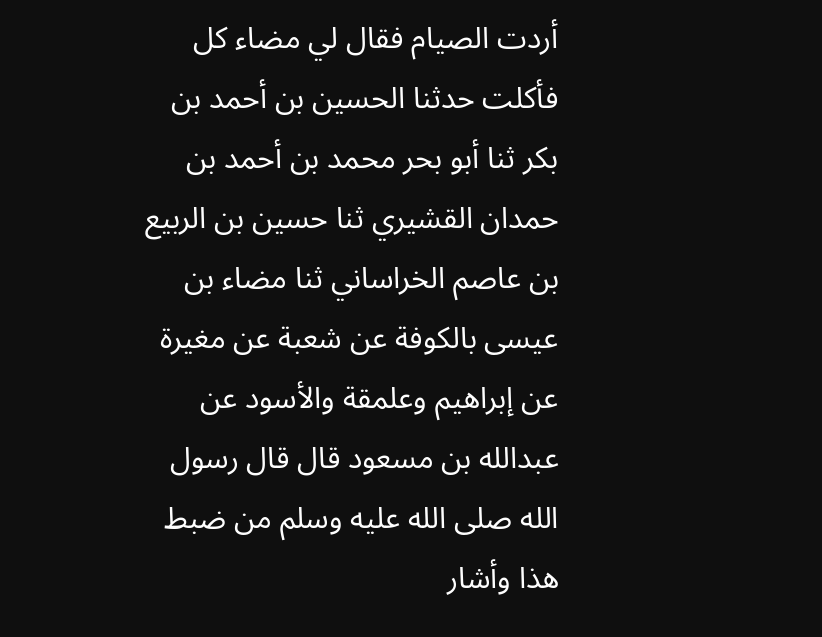أردت الصيام فقال لي مضاء كل فأكلت حدثنا الحسين بن أحمد بن بكر ثنا أبو بحر محمد بن أحمد بن حمدان القشيري ثنا حسين بن الربيع بن عاصم الخراساني ثنا مضاء بن عيسى بالكوفة عن شعبة عن مغيرة عن إبراهيم وعلمقة والأسود عن عبدالله بن مسعود قال قال رسول الله صلى الله عليه وسلم من ضبط هذا وأشار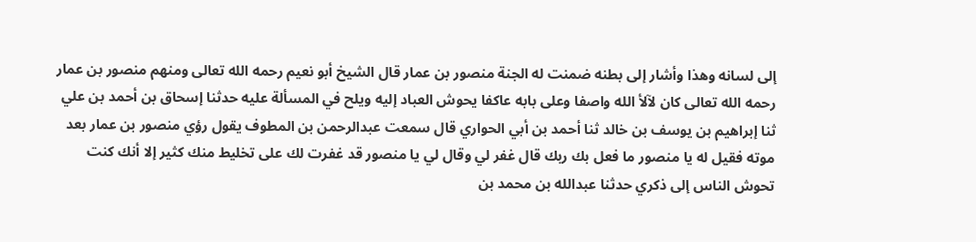إلى لسانه وهذا وأشار إلى بطنه ضمنت له الجنة منصور بن عمار قال الشيخ أبو نعيم رحمه الله تعالى ومنهم منصور بن عمار رحمه الله تعالى كان لآلأ الله واصفا وعلى بابه عاكفا يحوش العباد إليه ويلح في المسألة عليه حدثنا إسحاق بن أحمد بن علي ثنا إبراهيم بن يوسف بن خالد ثنا أحمد بن أبي الحواري قال سمعت عبدالرحمن بن المطوف يقول رؤي منصور بن عمار بعد موته فقيل له يا منصور ما فعل بك ربك قال غفر لي وقال لي يا منصور قد غفرت لك على تخليط منك كثير إلا أنك كنت تحوش الناس إلى ذكري حدثنا عبدالله بن محمد بن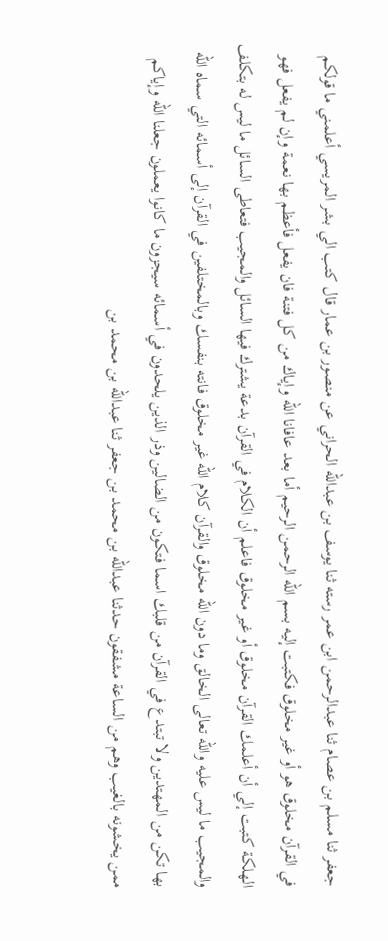جعفر ثنا مسلم بن عصام ثنا عبدالرحمن ابن عمر رسته ثنا يوسف بن عبدالله الحراني عن منصور بن عمار قال كتب الي بشر المريسي أعلمني ما قولكم في القرآن مخلوق هو أو غير مخلوق فكتبت إليه بسم الله الرحمن الرحيم أما بعد عافانا الله وإياك من كل فتنة فان يفعل فأعظم بها نعمة وإن لم يفعل فهو الهلكة كتبت إلي أن أعلمك القرآن مخلوق أو غير مخلوق فاعلم أن الكلام في القرآن بدعة يشترك فيها السائل والمجيب فتعاطى السائل ما ليس له بتكلف والمجيب ما ليس عليه والله تعالى الخالق وما دون الله مخلوق والقرآن كلام الله غير مخلوق فانته بنفسك وبالمختلفين في القرآن إلى أسمائه التي سماه الله بها تكن من المهتدين ولا تبتدع في القرآن من قلبك اسما فتكون من الضالين وذر الذين يلحدون في أسمائه سيجزون ما كانوا يعملون جعلنا الله وإياكم ممن يخشونه بالغيب وهم من الساعة مشفقون حدثنا عبدالله بن محمد بن جعفر ثنا عبدالله بن محمد بن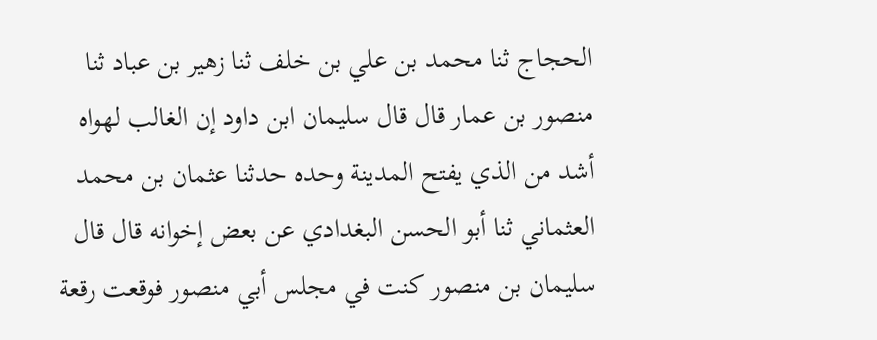الحجاج ثنا محمد بن علي بن خلف ثنا زهير بن عباد ثنا منصور بن عمار قال قال سليمان ابن داود إن الغالب لهواه أشد من الذي يفتح المدينة وحده حدثنا عثمان بن محمد العثماني ثنا أبو الحسن البغدادي عن بعض إخوانه قال قال سليمان بن منصور كنت في مجلس أبي منصور فوقعت رقعة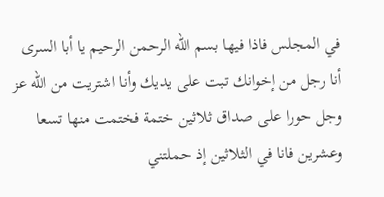في المجلس فاذا فيها بسم الله الرحمن الرحيم يا أبا السرى أنا رجل من إخوانك تبت على يديك وأنا اشتريت من الله عز وجل حورا على صداق ثلاثين ختمة فختمت منها تسعا وعشرين فانا في الثلاثين إذ حملتني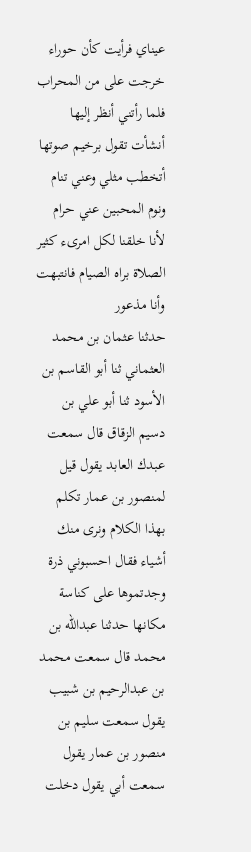عيناي فرأيت كأن حوراء خرجت على من المحراب فلما رأتني أنظر إليها أنشأت تقول برخيم صوتها أتخطب مثلي وعني تنام ونوم المحبين عني حرام لأنا خلقنا لكل امرىء كثير الصلاة براه الصيام فانتبهت وأنا مذعور
حدثنا عثمان بن محمد العثماني ثنا أبو القاسم بن الأسود ثنا أبو علي بن دسيم الزقاق قال سمعت عبدك العابد يقول قيل لمنصور بن عمار تكلم بهذا الكلام ونرى منك أشياء فقال احسبوني ذرة وجدتموها على كناسة مكانها حدثنا عبدالله بن محمد قال سمعت محمد بن عبدالرحيم بن شبيب يقول سمعت سليم بن منصور بن عمار يقول سمعت أبي يقول دخلت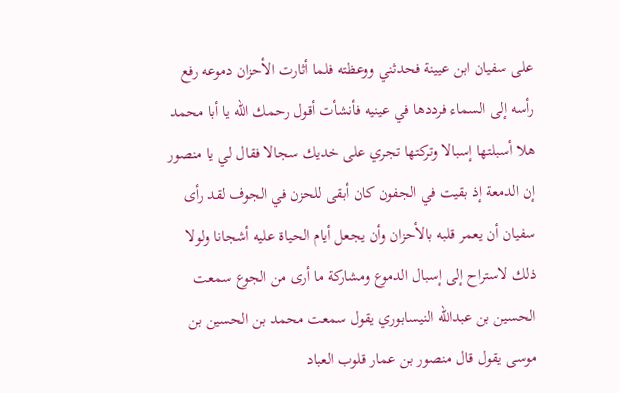على سفيان ابن عيينة فحدثني ووعظته فلما أثارت الأحزان دموعه رفع رأسه إلى السماء فرددها في عينيه فأنشأت أقول رحمك الله يا أبا محمد هلا أسبلتها إسبالا وتركتها تجري على خديك سجالا فقال لي يا منصور إن الدمعة إذ بقيت في الجفون كان أبقى للحزن في الجوف لقد رأى سفيان أن يعمر قلبه بالأحزان وأن يجعل أيام الحياة عليه أشجانا ولولا ذلك لاستراح إلى إسبال الدموع ومشاركة ما أرى من الجوع سمعت الحسين بن عبدالله النيسابوري يقول سمعت محمد بن الحسين بن موسى يقول قال منصور بن عمار قلوب العباد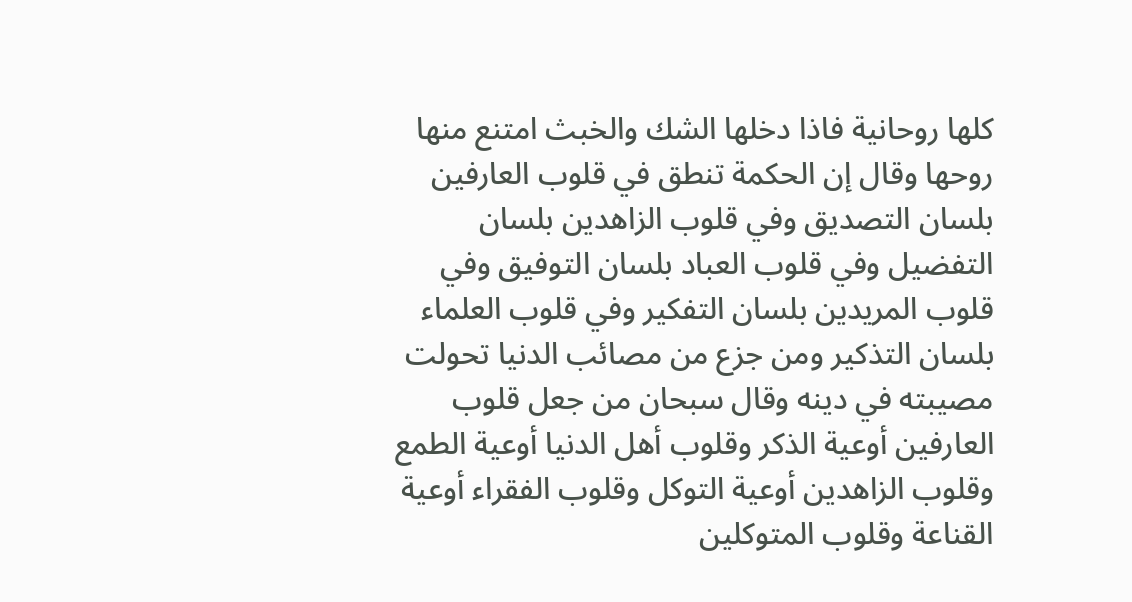كلها روحانية فاذا دخلها الشك والخبث امتنع منها روحها وقال إن الحكمة تنطق في قلوب العارفين بلسان التصديق وفي قلوب الزاهدين بلسان التفضيل وفي قلوب العباد بلسان التوفيق وفي قلوب المريدين بلسان التفكير وفي قلوب العلماء بلسان التذكير ومن جزع من مصائب الدنيا تحولت مصيبته في دينه وقال سبحان من جعل قلوب العارفين أوعية الذكر وقلوب أهل الدنيا أوعية الطمع وقلوب الزاهدين أوعية التوكل وقلوب الفقراء أوعية القناعة وقلوب المتوكلين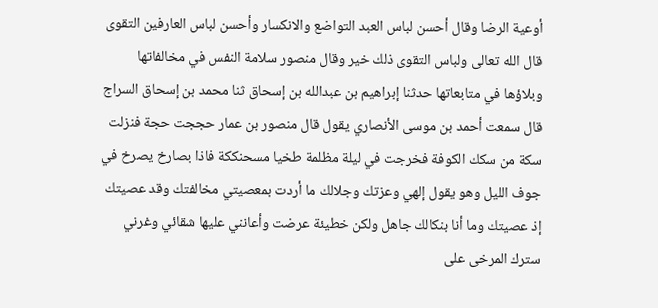أوعية الرضا وقال أحسن لباس العبد التواضع والانكسار وأحسن لباس العارفين التقوى قال الله تعالى ولباس التقوى ذلك خير وقال منصور سلامة النفس في مخالفاتها وبلاؤها في متابعاتها حدثنا إبراهيم بن عبدالله بن إسحاق ثنا محمد بن إسحاق السراج قال سمعت أحمد بن موسى الأنصاري يقول قال منصور بن عمار حججت حجة فنزلت سكة من سكك الكوفة فخرجت في ليلة مظلمة طخيا مسحنككة فاذا بصارخ يصرخ في جوف الليل وهو يقول إلهي وعزتك وجلالك ما أردت بمعصيتي مخالفتك وقد عصيتك إذ عصيتك وما أنا بنكالك جاهل ولكن خطيئة عرضت وأعانني عليها شقائي وغرني سترك المرخى على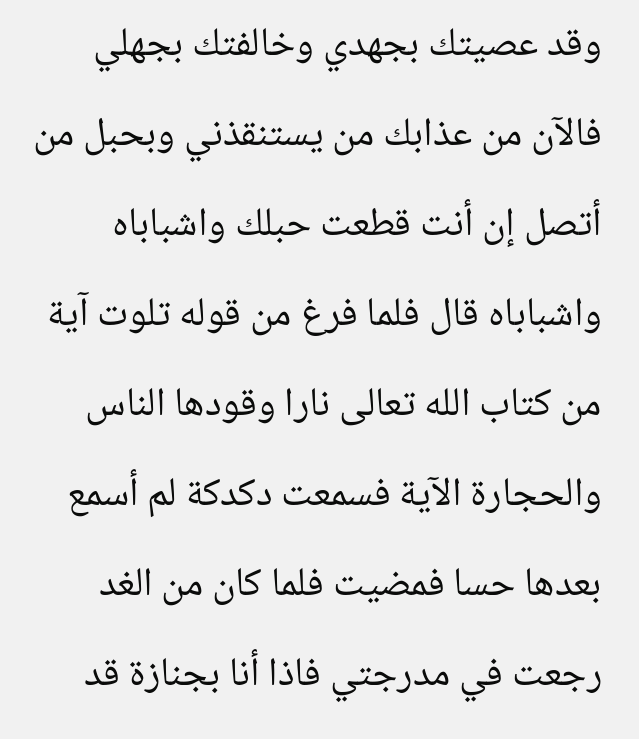وقد عصيتك بجهدي وخالفتك بجهلي فالآن من عذابك من يستنقذني وبحبل من أتصل إن أنت قطعت حبلك واشباباه واشباباه قال فلما فرغ من قوله تلوت آية من كتاب الله تعالى نارا وقودها الناس والحجارة الآية فسمعت دكدكة لم أسمع بعدها حسا فمضيت فلما كان من الغد رجعت في مدرجتي فاذا أنا بجنازة قد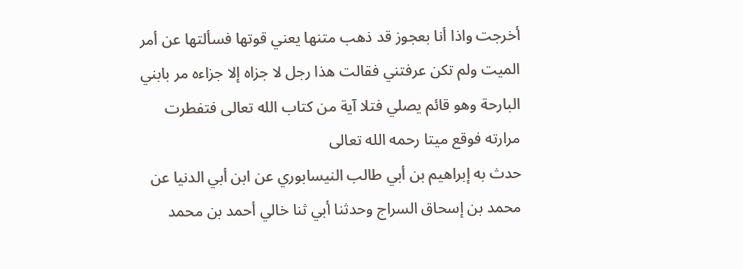أخرجت واذا أنا بعجوز قد ذهب متنها يعني قوتها فسألتها عن أمر الميت ولم تكن عرفتني فقالت هذا رجل لا جزاه إلا جزاءه مر بابني البارحة وهو قائم يصلي فتلا آية من كتاب الله تعالى فتفطرت مرارته فوقع ميتا رحمه الله تعالى
حدث به إبراهيم بن أبي طالب النيسابوري عن ابن أبي الدنيا عن محمد بن إسحاق السراج وحدثنا أبي ثنا خالي أحمد بن محمد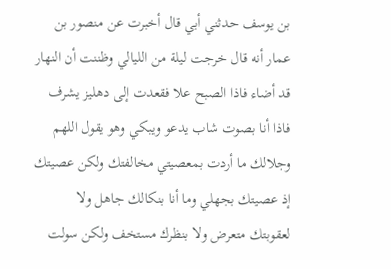بن يوسف حدثني أبي قال أخبرت عن منصور بن عمار أنه قال خرجت ليلة من الليالي وظننت أن النهار قد أضاء فاذا الصبح علا فقعدت إلى دهليز يشرف فاذا أنا بصوت شاب يدعو ويبكي وهو يقول اللهم وجلالك ما أردت بمعصيتي مخالفتك ولكن عصيتك إذ عصيتك بجهلي وما أنا بنكالك جاهل ولا لعقوبتك متعرض ولا بنظرك مستخف ولكن سولت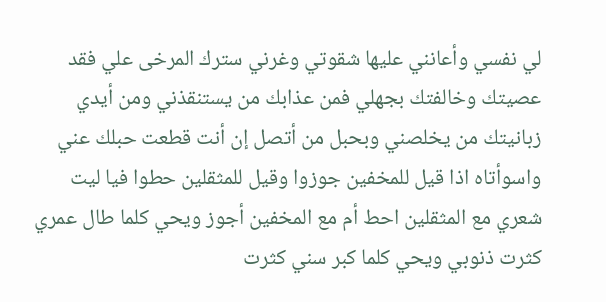لي نفسي وأعانني عليها شقوتي وغرني سترك المرخى علي فقد عصيتك وخالفتك بجهلي فمن عذابك من يستنقذني ومن أيدي زبانيتك من يخلصني وبحبل من أتصل إن أنت قطعت حبلك عني واسوأتاه اذا قيل للمخفين جوزوا وقيل للمثقلين حطوا فيا ليت شعري مع المثقلين احط أم مع المخفين أجوز ويحي كلما طال عمري كثرت ذنوبي ويحي كلما كبر سني كثرت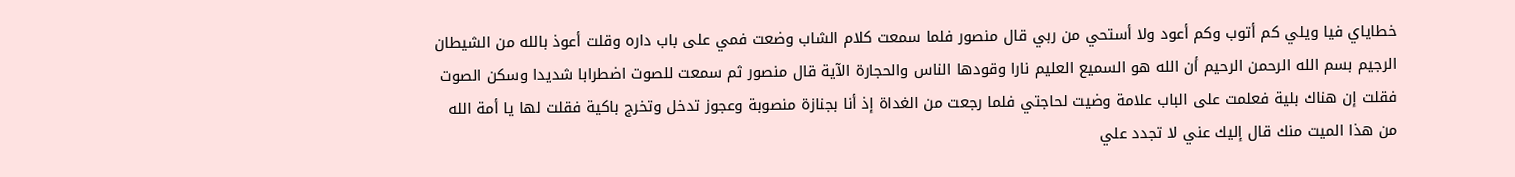خطاياي فيا ويلي كم أتوب وكم أعود ولا أستحي من ربي قال منصور فلما سمعت كلام الشاب وضعت فمي على باب داره وقلت أعوذ بالله من الشيطان الرجيم بسم الله الرحمن الرحيم أن الله هو السميع العليم نارا وقودها الناس والحجارة الآية قال منصور ثم سمعت للصوت اضطرابا شديدا وسكن الصوت فقلت إن هناك بلية فعلمت على الباب علامة وضيت لحاجتي فلما رجعت من الغداة إذ أنا بجنازة منصوبة وعجوز تدخل وتخرج باكية فقلت لها يا أمة الله من هذا الميت منك قال إليك عني لا تجدد علي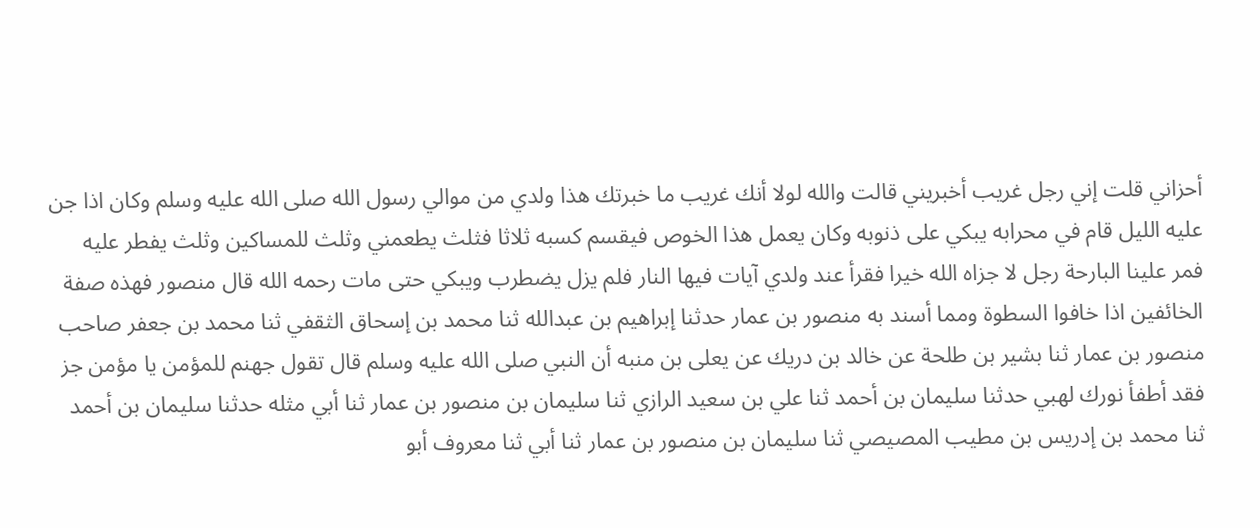أحزاني قلت إني رجل غريب أخبريني قالت والله لولا أنك غريب ما خبرتك هذا ولدي من موالي رسول الله صلى الله عليه وسلم وكان اذا جن عليه الليل قام في محرابه يبكي على ذنوبه وكان يعمل هذا الخوص فيقسم كسبه ثلاثا فثلث يطعمني وثلث للمساكين وثلث يفطر عليه فمر علينا البارحة رجل لا جزاه الله خيرا فقرأ عند ولدي آيات فيها النار فلم يزل يضطرب ويبكي حتى مات رحمه الله قال منصور فهذه صفة الخائفين اذا خافوا السطوة ومما أسند به منصور بن عمار حدثنا إبراهيم بن عبدالله ثنا محمد بن إسحاق الثقفي ثنا محمد بن جعفر صاحب منصور بن عمار ثنا بشير بن طلحة عن خالد بن دريك عن يعلى بن منبه أن النبي صلى الله عليه وسلم قال تقول جهنم للمؤمن يا مؤمن جز فقد أطفأ نورك لهبي حدثنا سليمان بن أحمد ثنا علي بن سعيد الرازي ثنا سليمان بن منصور بن عمار ثنا أبي مثله حدثنا سليمان بن أحمد ثنا محمد بن إدريس بن مطيب المصيصي ثنا سليمان بن منصور بن عمار ثنا أبي ثنا معروف أبو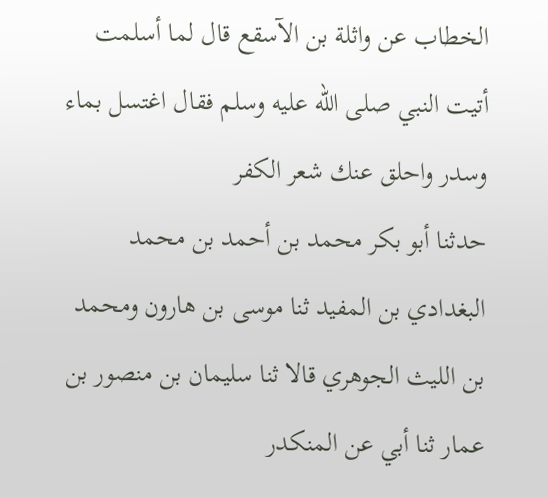الخطاب عن واثلة بن الآسقع قال لما أسلمت أتيت النبي صلى الله عليه وسلم فقال اغتسل بماء وسدر واحلق عنك شعر الكفر
حدثنا أبو بكر محمد بن أحمد بن محمد البغدادي بن المفيد ثنا موسى بن هارون ومحمد بن الليث الجوهري قالا ثنا سليمان بن منصور بن عمار ثنا أبي عن المنكدر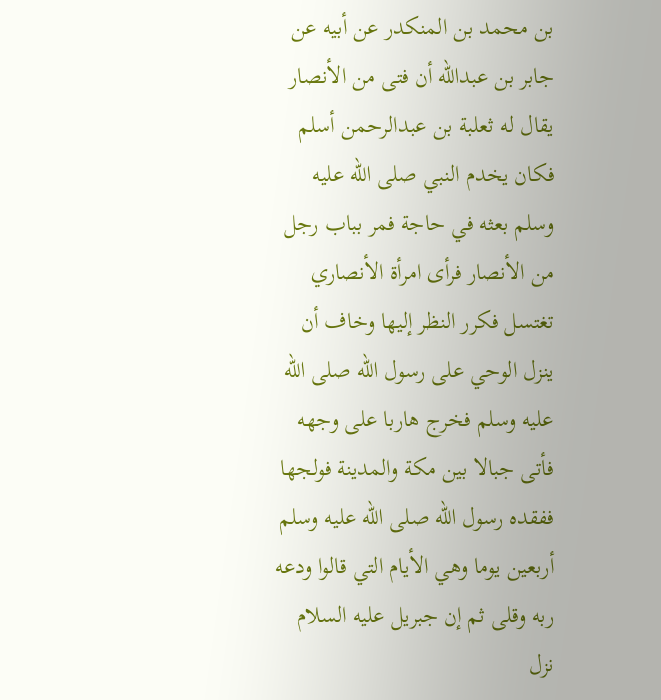بن محمد بن المنكدر عن أبيه عن جابر بن عبدالله أن فتى من الأنصار يقال له ثعلبة بن عبدالرحمن أسلم فكان يخدم النبي صلى الله عليه وسلم بعثه في حاجة فمر بباب رجل من الأنصار فرأى امرأة الأنصاري تغتسل فكرر النظر إليها وخاف أن ينزل الوحي على رسول الله صلى الله عليه وسلم فخرج هاربا على وجهه فأتى جبالا بين مكة والمدينة فولجها ففقده رسول الله صلى الله عليه وسلم أربعين يوما وهي الأيام التي قالوا ودعه ربه وقلى ثم إن جبريل عليه السلام نزل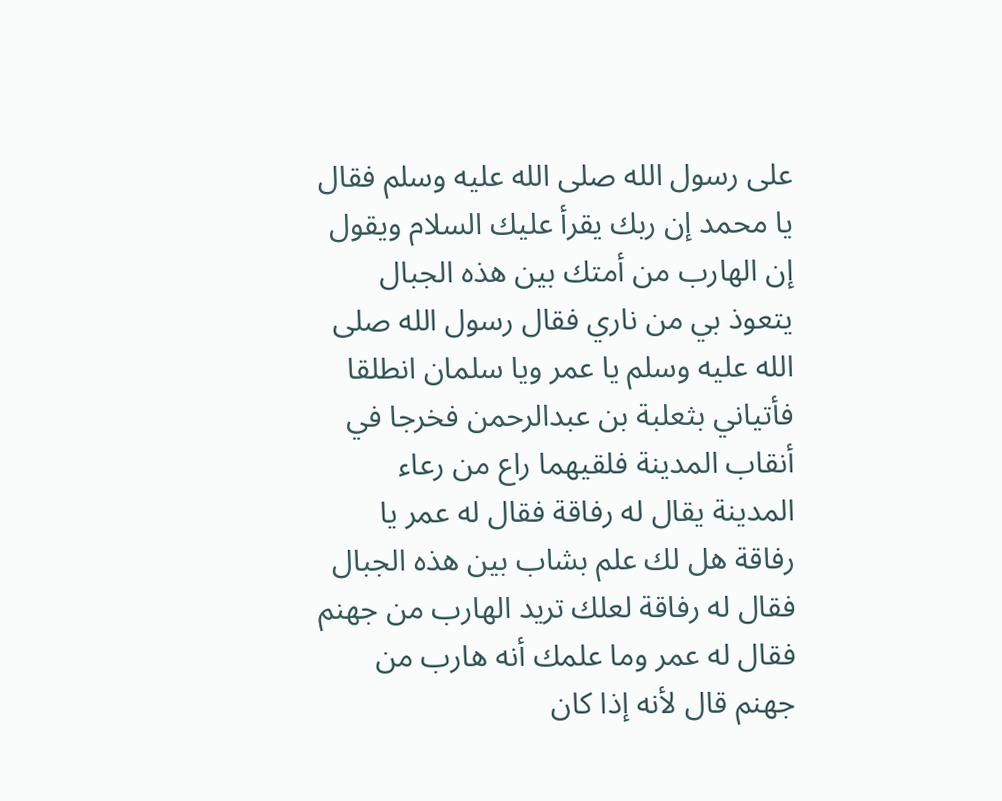على رسول الله صلى الله عليه وسلم فقال يا محمد إن ربك يقرأ عليك السلام ويقول إن الهارب من أمتك بين هذه الجبال يتعوذ بي من ناري فقال رسول الله صلى الله عليه وسلم يا عمر ويا سلمان انطلقا فأتياني بثعلبة بن عبدالرحمن فخرجا في أنقاب المدينة فلقيهما راع من رعاء المدينة يقال له رفاقة فقال له عمر يا رفاقة هل لك علم بشاب بين هذه الجبال فقال له رفاقة لعلك تريد الهارب من جهنم فقال له عمر وما علمك أنه هارب من جهنم قال لأنه إذا كان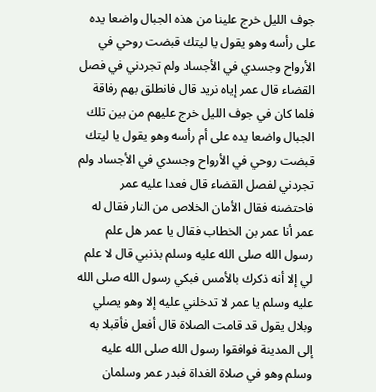جوف الليل خرج علينا من هذه الجبال واضعا يده على رأسه وهو يقول يا ليتك قبضت روحي في الأرواح وجسدي في الأجساد ولم تجردني في فصل القضاء قال عمر إياه نريد قال فانطلق بهم رفاقة فلما كان في جوف الليل خرج عليهم من بين تلك الجبال واضعا يده على أم رأسه وهو يقول يا ليتك قبضت روحي في الأرواح وجسدي في الأجساد ولم تجردني لفصل القضاء قال فعدا عليه عمر فاحتضنه فقال الأمان الخلاص من النار فقال له عمر أنا عمر بن الخطاب فقال يا عمر هل علم رسول الله صلى الله عليه وسلم بذنبي قال لا علم لي إلا أنه ذكرك بالأمس فبكي رسول الله صلى الله عليه وسلم يا عمر لا تدخلني عليه إلا وهو يصلي وبلال يقول قد قامت الصلاة قال أفعل فأقبلا به إلى المدينة فوافقوا رسول الله صلى الله عليه وسلم وهو في صلاة الغداة فبدر عمر وسلمان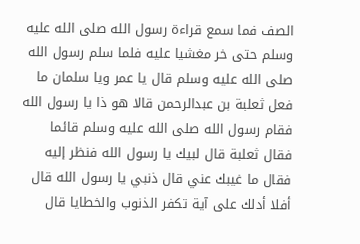الصف فما سمع قراءة رسول الله صلى الله عليه وسلم حتى خر مغشيا عليه فلما سلم رسول الله صلى الله عليه وسلم قال يا عمر ويا سلمان ما فعل ثعلبة بن عبدالرحمن قالا هو ذا يا رسول الله فقام رسول الله صلى الله عليه وسلم قائما فقال ثعلبة قال لبيك يا رسول الله فنظر إليه فقال ما غيبك عني قال ذنبي يا رسول الله قال أفلا أدلك على آية تكفر الذنوب والخطايا قال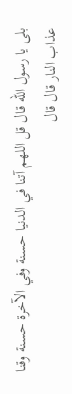بلى يا رسول الله قال قل اللهم آتنا في الدنيا حسنة وفي الآخرة حسنة وقنا عذاب النار قال قال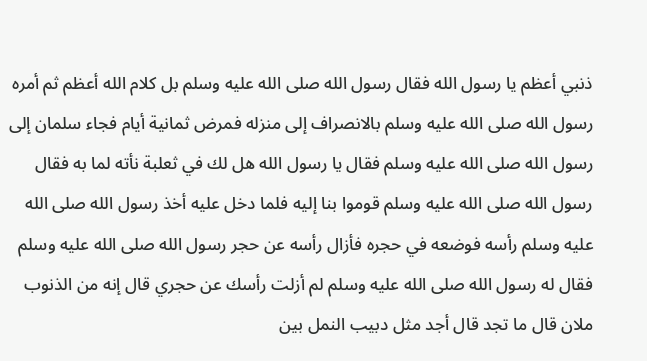ذنبي أعظم يا رسول الله فقال رسول الله صلى الله عليه وسلم بل كلام الله أعظم ثم أمره رسول الله صلى الله عليه وسلم بالانصراف إلى منزله فمرض ثمانية أيام فجاء سلمان إلى رسول الله صلى الله عليه وسلم فقال يا رسول الله هل لك في ثعلبة نأته لما به فقال رسول الله صلى الله عليه وسلم قوموا بنا إليه فلما دخل عليه أخذ رسول الله صلى الله عليه وسلم رأسه فوضعه في حجره فأزال رأسه عن حجر رسول الله صلى الله عليه وسلم فقال له رسول الله صلى الله عليه وسلم لم أزلت رأسك عن حجري قال إنه من الذنوب ملان قال ما تجد قال أجد مثل دبيب النمل بين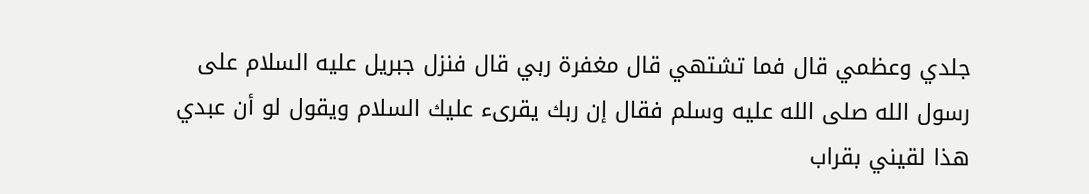جلدي وعظمي قال فما تشتهي قال مغفرة ربي قال فنزل جبريل عليه السلام على رسول الله صلى الله عليه وسلم فقال إن ربك يقرىء عليك السلام ويقول لو أن عبدي هذا لقيني بقراب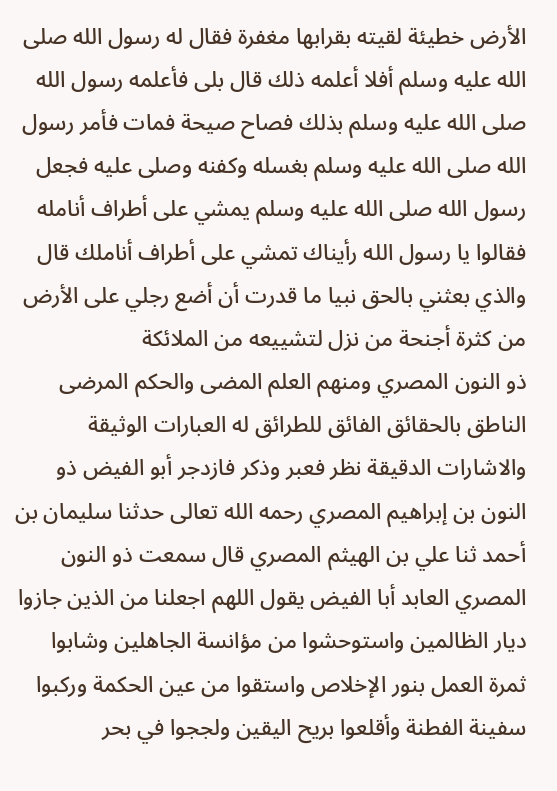الأرض خطيئة لقيته بقرابها مغفرة فقال له رسول الله صلى الله عليه وسلم أفلا أعلمه ذلك قال بلى فأعلمه رسول الله صلى الله عليه وسلم بذلك فصاح صيحة فمات فأمر رسول الله صلى الله عليه وسلم بغسله وكفنه وصلى عليه فجعل رسول الله صلى الله عليه وسلم يمشي على أطراف أنامله فقالوا يا رسول الله رأيناك تمشي على أطراف أناملك قال والذي بعثني بالحق نبيا ما قدرت أن أضع رجلي على الأرض من كثرة أجنحة من نزل لتشييعه من الملائكة
ذو النون المصري ومنهم العلم المضى والحكم المرضى الناطق بالحقائق الفائق للطرائق له العبارات الوثيقة والاشارات الدقيقة نظر فعبر وذكر فازدجر أبو الفيض ذو النون بن إبراهيم المصري رحمه الله تعالى حدثنا سليمان بن أحمد ثنا علي بن الهيثم المصري قال سمعت ذو النون المصري العابد أبا الفيض يقول اللهم اجعلنا من الذين جازوا ديار الظالمين واستوحشوا من مؤانسة الجاهلين وشابوا ثمرة العمل بنور الإخلاص واستقوا من عين الحكمة وركبوا سفينة الفطنة وأقلعوا بريح اليقين ولججوا في بحر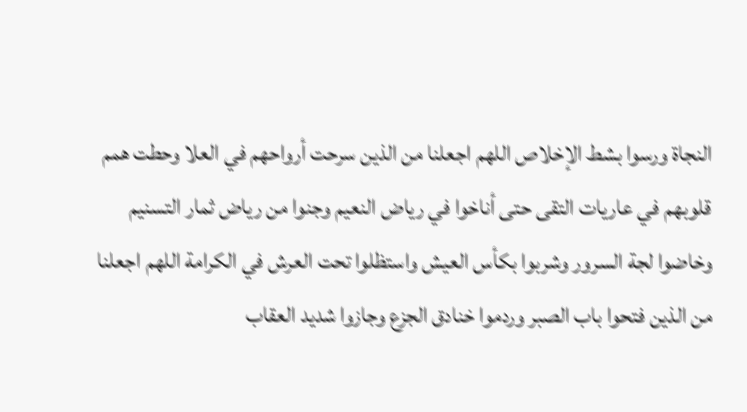النجاة ورسوا بشط الإخلاص اللهم اجعلنا من الذين سرحت أرواحهم في العلا وحطت همم قلوبهم في عاريات التقى حتى أناخوا في رياض النعيم وجنوا من رياض ثمار التسنيم وخاضوا لجة السرور وشربوا بكأس العيش واستظلوا تحت العرش في الكرامة اللهم اجعلنا من الذين فتحوا باب الصبر وردموا خنادق الجزع وجازوا شديد العقاب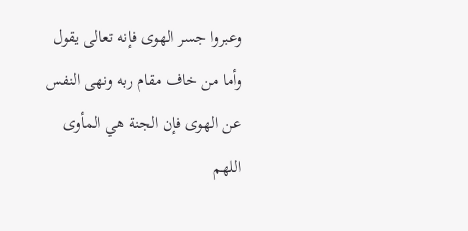وعبروا جسر الهوى فإنه تعالى يقول وأما من خاف مقام ربه ونهى النفس عن الهوى فإن الجنة هي المأوى اللهم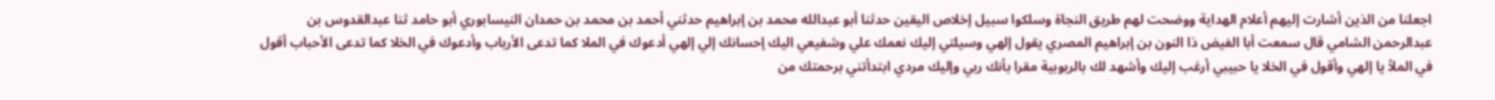اجعلنا من الذين أشارت إليهم أعلام الهداية ووضحت لهم طريق النجاة وسلكوا سبيل إخلاص اليقين حدثنا أبو عبدالله محمد بن إبراهيم حدثني أحمد بن محمد بن حمدان النيسابوري أبو حامد ثنا عبدالقدوس بن عبدالرحمن الشامي قال سمعت أبا الفيض ذا النون بن إبراهيم المصري يقول إلهي وسيلتي إليك نعمك علي وشفيعي اليك إحسانك إلي إلهي أدعوك في الملا كما تدعى الأرباب وأدعوك في الخلا كما تدعى الأحباب أقول في الملأ يا إلهي وأقول في الخلا يا حبيبي أرغب إليك وأشهد لك بالربوبية مقرا بأنك ربي وإليك مردي ابتدأتني برحمتك من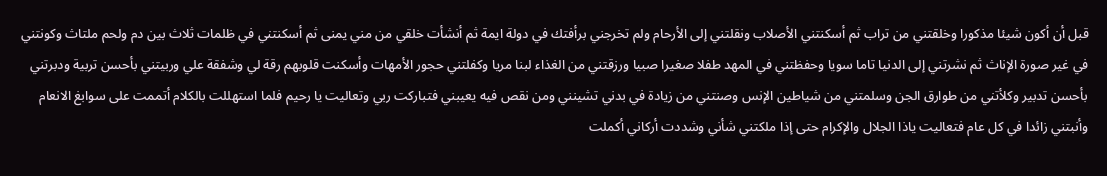قبل أن أكون شيئا مذكورا وخلقتني من تراب ثم أسكنتني الأصلاب ونقلتني إلى الأرحام ولم تخرجني برأفتك في دولة ايمة ثم أنشأت خلقي من مني يمنى ثم أسكنتني في ظلمات ثلاث بين دم ولحم ملتاث وكونتني في غير صورة الإناث ثم نشرتني إلى الدنيا تاما سويا وحفظتني في المهد طفلا صغيرا صبيا ورزقتني من الغذاء لبنا مريا وكفلتني حجور الأمهات وأسكنت قلوبهم رقة لي وشفقة علي وربيتني بأحسن تربية ودبرتني بأحسن تدبير وكلأتني من طوارق الجن وسلمتني من شياطين الإنس وصنتني من زيادة في بدني تشينني ومن نقص فيه يعيبني فتباركت ربي وتعاليت يا رحيم فلما استهللت بالكلام أتممت على سوابغ الانعام وأنبتني زائدا في كل عام فتعاليت ياذا الجلال والإكرام حتى إذا ملكتني شأني وشددت أركاني أكملت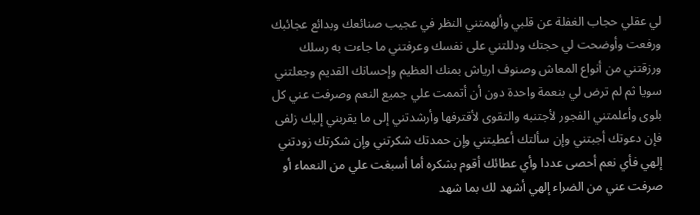لي عقلي حجاب الغفلة عن قلبي وألهمتني النظر في عجيب صنائعك وبدائع عجائبك ورفعت وأوضحت لي حجتك ودللتني على نفسك وعرفتني ما جاءت به رسلك ورزقتني من أنواع المعاش وصنوف ارياش بمنك العظيم وإحسانك القديم وجعلتني سويا ثم لم ترض لي بنعمة واحدة دون أن أتممت علي جميع النعم وصرفت عني كل بلوى وأعلمتني الفجور لأجتنبه والتقوى لأقترفها وأرشدتني إلى ما يقربني إليك زلفى فإن دعوتك أجبتني وإن سألتك أعطيتني وإن حمدتك شكرتني وإن شكرتك زودتني إلهي فأي نعم أحصى عددا وأي عطائك أقوم بشكره أما أسبغت علي من النعماء أو صرفت عني من الضراء إلهي أشهد لك بما شهد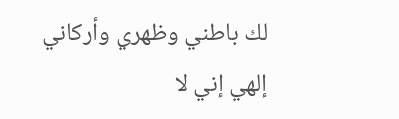لك باطني وظهري وأركاني إلهي إني لا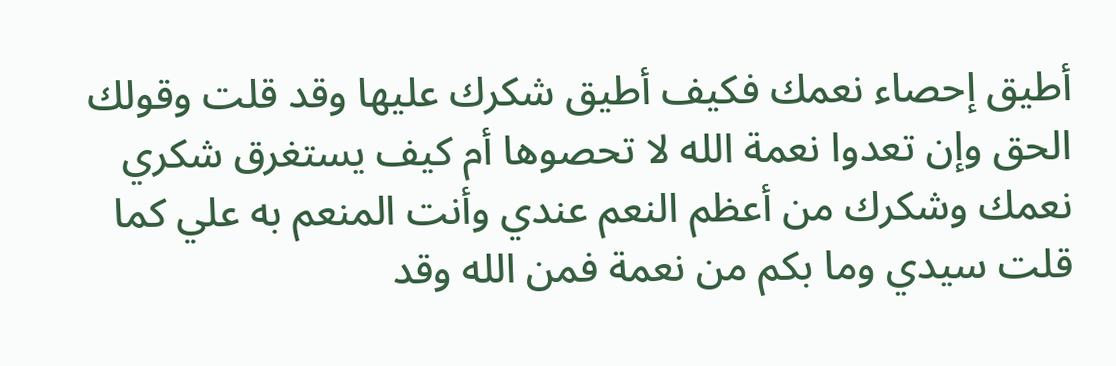أطيق إحصاء نعمك فكيف أطيق شكرك عليها وقد قلت وقولك الحق وإن تعدوا نعمة الله لا تحصوها أم كيف يستغرق شكري نعمك وشكرك من أعظم النعم عندي وأنت المنعم به علي كما قلت سيدي وما بكم من نعمة فمن الله وقد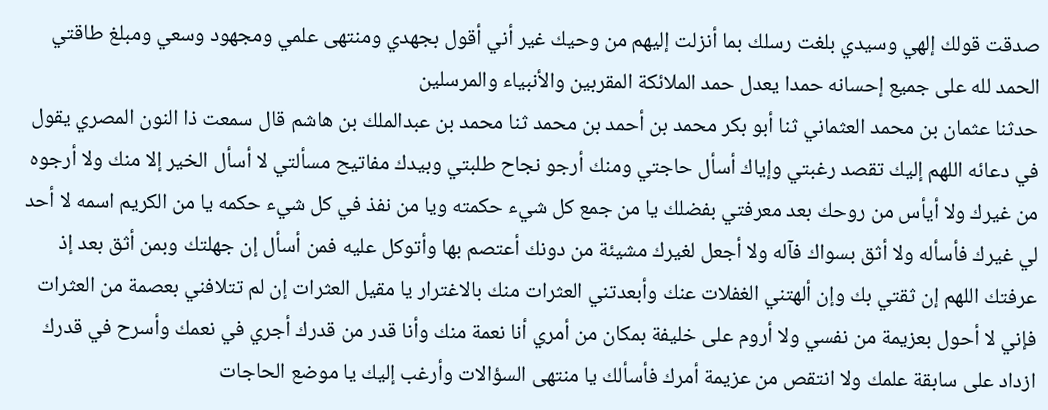صدقت قولك إلهي وسيدي بلغت رسلك بما أنزلت إليهم من وحيك غير أني أقول بجهدي ومنتهى علمي ومجهود وسعي ومبلغ طاقتي الحمد لله على جميع إحسانه حمدا يعدل حمد الملائكة المقربين والأنبياء والمرسلين
حدثنا عثمان بن محمد العثماني ثنا أبو بكر محمد بن أحمد بن محمد ثنا محمد بن عبدالملك بن هاشم قال سمعت ذا النون المصري يقول في دعائه اللهم إليك تقصد رغبتي وإياك أسأل حاجتي ومنك أرجو نجاح طلبتي وبيدك مفاتيح مسألتي لا أسأل الخير إلا منك ولا أرجوه من غيرك ولا أيأس من روحك بعد معرفتي بفضلك يا من جمع كل شيء حكمته ويا من نفذ في كل شيء حكمه يا من الكريم اسمه لا أحد لي غيرك فأسأله ولا أثق بسواك فآله ولا أجعل لغيرك مشيئة من دونك أعتصم بها وأتوكل عليه فمن أسأل إن جهلتك وبمن أثق بعد إذ عرفتك اللهم إن ثقتي بك وإن ألهتني الغفلات عنك وأبعدتني العثرات منك بالاغترار يا مقيل العثرات إن لم تتلافني بعصمة من العثرات فإني لا أحول بعزيمة من نفسي ولا أروم على خليفة بمكان من أمري أنا نعمة منك وأنا قدر من قدرك أجري في نعمك وأسرح في قدرك ازداد على سابقة علمك ولا انتقص من عزيمة أمرك فأسألك يا منتهى السؤالات وأرغب إليك يا موضع الحاجات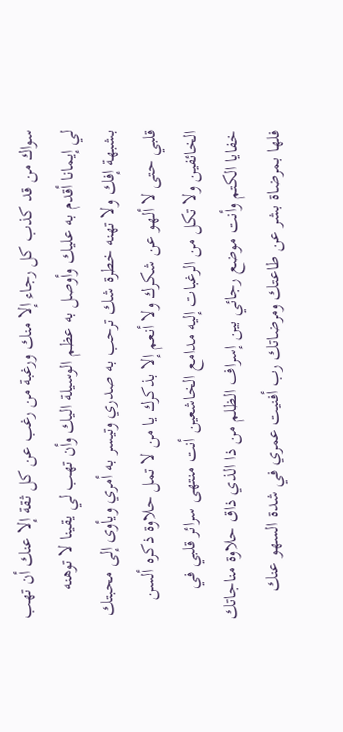سواك من قد كذب كل رجاء إلا منك ورغبة من رغب عن كل ثقة إلا عنك أن تهب لي إيمانا أقدم به عليك وأوصل به عظم الوسيلة اليك وأن تهب لي يقينا لا توهنه بشبهة إفك ولا تهنه خطرة شك ترحب به صدري وتيسر به أمري ويأوى إلى محبتك قلبي حتى لا ألهو عن شكرك ولا أنعم إلا بذكرك يا من لا تمل حلاوة ذكره ألسن الخائفين ولا تكل من الرغبات إليه مدامع الخاشعين أنت منتهى سرائر قلبي في خفايا الكتم وأنت موضع رجائي بين إسراف الظلم من ذا الذي ذاق حلاوة مناجاتك فلها بمرضاة بشر عن طاعتك ومرضاتك رب أفنيت عمري في شدة السهو عنك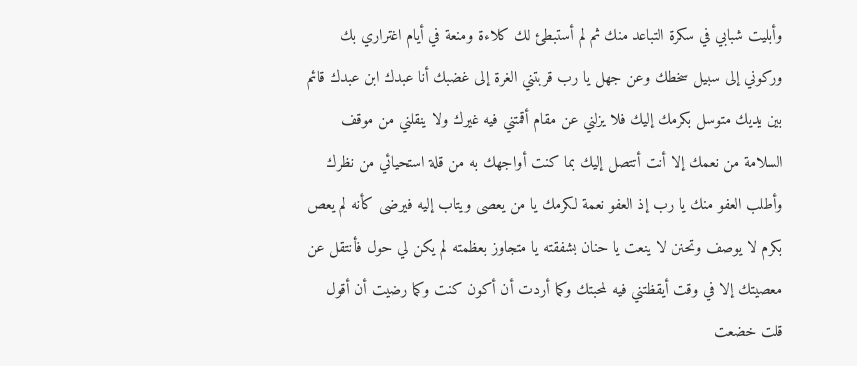وأبليت شبابي في سكرة التباعد منك ثم لم أستبطئ لك كلاءة ومنعة في أيام اغتراري بك وركوني إلى سبيل سخطك وعن جهل يا رب قربتني الغرة إلى غضبك أنا عبدك ابن عبدك قائم بين يديك متوسل بكرمك إليك فلا يزلني عن مقام أقمتني فيه غيرك ولا ينقلني من موقف السلامة من نعمك إلا أنت أتتصل إليك بما كنت أواجهك به من قلة استحيائي من نظرك وأطلب العفو منك يا رب إذ العفو نعمة لكرمك يا من يعصى ويتاب إليه فيرضى كأنه لم يعص بكرم لا يوصف وتحنن لا ينعت يا حنان بشفقته يا متجاوز بعظمته لم يكن لي حول فأنتقل عن معصيتك إلا في وقت أيقظتني فيه لمحبتك وكما أردت أن أكون كنت وكما رضيت أن أقول قلت خضعت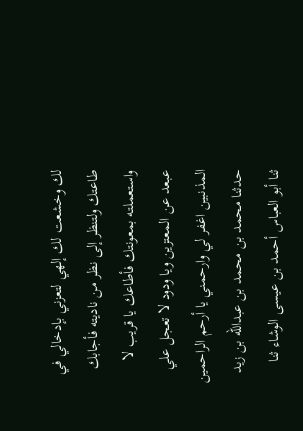لك وخشعت لك إلهي لتعزني بإدخالي في طاعتك ولتنظر إلى نظر من ناديته فأجابك واستعملته بمعونتك فأطاعك يا قريب لا عبعد عن المعتزين ويا ودود لا تعجل علي المذنبين اغفر لي وارحمني يا أرحم الراحمين حدثنا محمد بن محمد بن عبدالله بن زيد ثنا أبو العباس أحمد بن عيسى الوشاء ثنا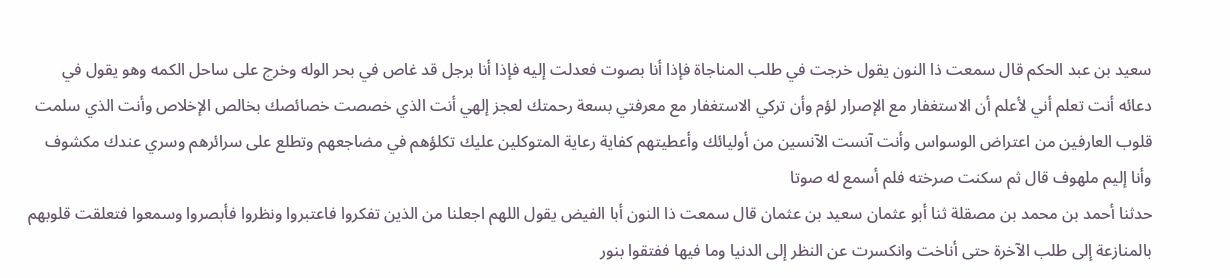سعيد بن عبد الحكم قال سمعت ذا النون يقول خرجت في طلب المناجاة فإذا أنا بصوت فعدلت إليه فإذا أنا برجل قد غاص في بحر الوله وخرج على ساحل الكمه وهو يقول في دعائه أنت تعلم أني لأعلم أن الاستغفار مع الإصرار لؤم وأن تركي الاستغفار مع معرفتي بسعة رحمتك لعجز إلهي أنت الذي خصصت خصائصك بخالص الإخلاص وأنت الذي سلمت قلوب العارفين من اعتراض الوسواس وأنت آنست الآنسين من أوليائك وأعطيتهم كفاية رعاية المتوكلين عليك تكلؤهم في مضاجعهم وتطلع على سرائرهم وسري عندك مكشوف وأنا إليم ملهوف قال ثم سكنت صرخته فلم أسمع له صوتا
حدثنا أحمد بن محمد بن مصقلة ثنا أبو عثمان سعيد بن عثمان قال سمعت ذا النون أبا الفيض يقول اللهم اجعلنا من الذين تفكروا فاعتبروا ونظروا فأبصروا وسمعوا فتعلقت قلوبهم بالمنازعة إلى طلب الآخرة حتى أناخت وانكسرت عن النظر إلى الدنيا وما فيها ففتقوا بنور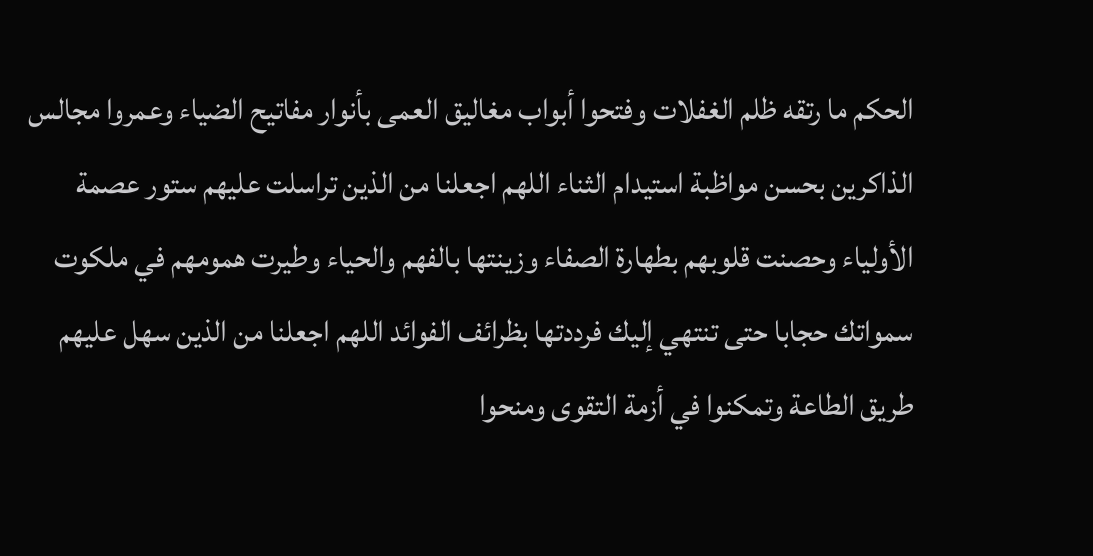الحكم ما رتقه ظلم الغفلات وفتحوا أبواب مغاليق العمى بأنوار مفاتيح الضياء وعمروا مجالس الذاكرين بحسن مواظبة استيدام الثناء اللهم اجعلنا من الذين تراسلت عليهم ستور عصمة الأولياء وحصنت قلوبهم بطهارة الصفاء وزينتها بالفهم والحياء وطيرت همومهم في ملكوت سمواتك حجابا حتى تنتهي إليك فرددتها بظرائف الفوائد اللهم اجعلنا من الذين سهل عليهم طريق الطاعة وتمكنوا في أزمة التقوى ومنحوا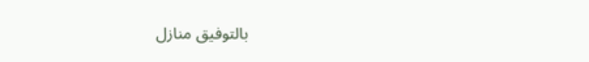بالتوفيق منازل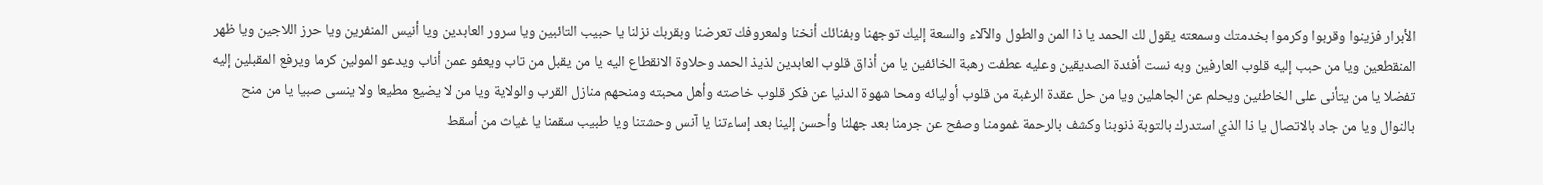الأبرار فزينوا وقربوا وكرموا بخدمتك وسمعته يقول لك الحمد يا ذا المن والطول والآلاء والسعة إليك توجهنا وبفنائك أنخنا ولمعروفك تعرضنا وبقربك نزلنا يا حبيب التائبين ويا سرور العابدين ويا أنيس المنفرين ويا حرز اللاجين ويا ظهر المنقطعين ويا من حبب إليه قلوب العارفين وبه نست أفئدة الصديقين وعليه عطفت رهبة الخائفين يا من أذاق قلوب العابدين لذيذ الحمد وحلاوة الانقطاع اليه يا من يقبل من تاب ويعفو عمن أناب ويدعو المولين كرما ويرفع المقبلين إليه تفضلا يا من يتأنى على الخاطئين ويحلم عن الجاهلين ويا من حل عقدة الرغبة من قلوب أوليائه ومحا شهوة الدنيا عن فكر قلوب خاصته وأهل محبته ومنحهم منازل القرب والولاية ويا من لا يضيع مطيعا ولا ينسى صبيا يا من منح بالنوال ويا من جاد بالاتصال يا ذا الذي استدرك بالتوبة ذنوبنا وكشف بالرحمة غمومنا وصفح عن جرمنا بعد جهلنا وأحسن إلينا بعد إساءتنا يا آنس وحشتنا ويا طبيب سقمنا يا غياث من أسقط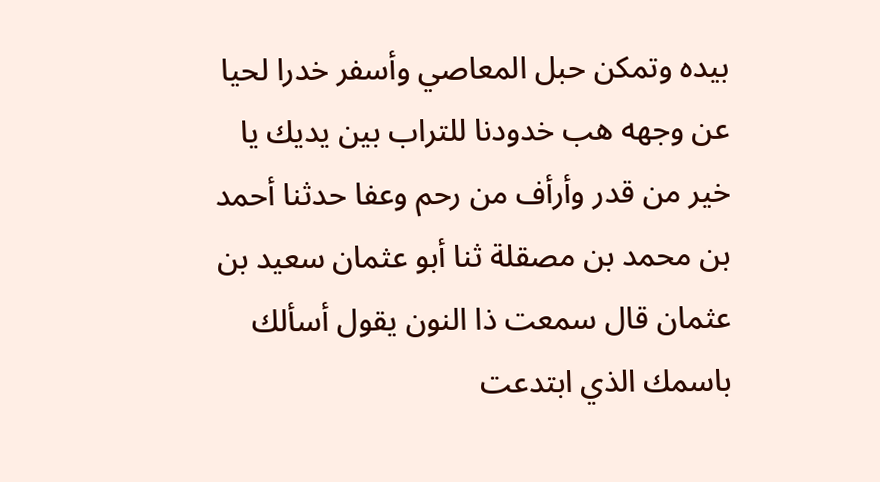بيده وتمكن حبل المعاصي وأسفر خدرا لحيا عن وجهه هب خدودنا للتراب بين يديك يا خير من قدر وأرأف من رحم وعفا حدثنا أحمد بن محمد بن مصقلة ثنا أبو عثمان سعيد بن عثمان قال سمعت ذا النون يقول أسألك باسمك الذي ابتدعت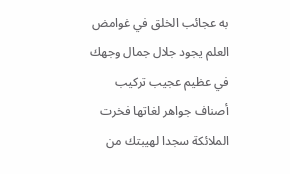به عجائب الخلق في غوامض العلم يجود جلال جمال وجهك في عظيم عجيب تركيب أصناف جواهر لغاتها فخرت الملائكة سجدا لهيبتك من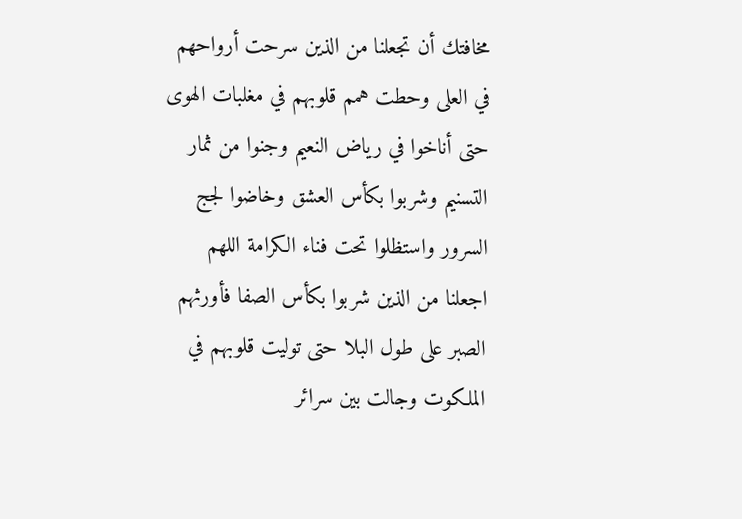مخافتك أن تجعلنا من الذين سرحت أرواحهم في العلى وحطت همم قلوبهم في مغلبات الهوى حتى أناخوا في رياض النعيم وجنوا من ثمار التسنيم وشربوا بكأس العشق وخاضوا لجج السرور واستظلوا تحت فناء الكرامة اللهم اجعلنا من الذين شربوا بكأس الصفا فأورثهم الصبر على طول البلا حتى توليت قلوبهم في الملكوت وجالت بين سرائر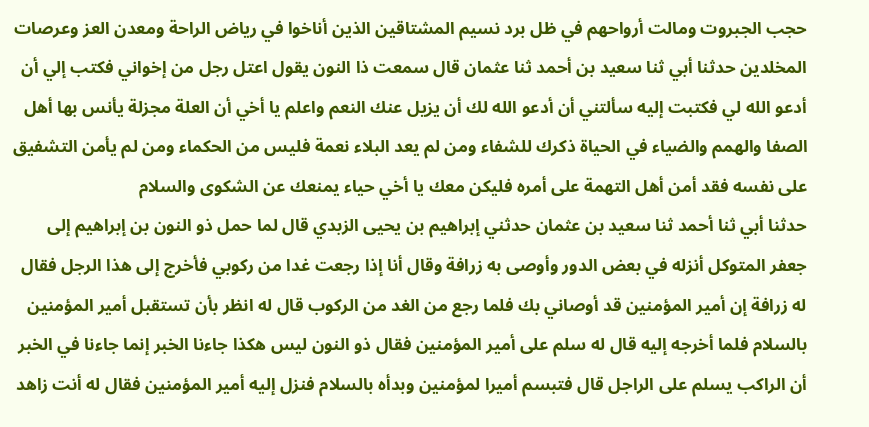حجب الجبروت ومالت أرواحهم في ظل برد نسيم المشتاقين الذين أناخوا في رياض الراحة ومعدن العز وعرصات المخلدين حدثنا أبي ثنا سعيد بن أحمد ثنا عثمان قال سمعت ذا النون يقول اعتل رجل من إخواني فكتب إلي أن أدعو الله لي فكتبت إليه سألتني أن أدعو الله لك أن يزيل عنك النعم واعلم يا أخي أن العلة مجزلة يأنس بها أهل الصفا والهمم والضياء في الحياة ذكرك للشفاء ومن لم يعد البلاء نعمة فليس من الحكماء ومن لم يأمن التشفيق على نفسه فقد أمن أهل التهمة على أمره فليكن معك يا أخي حياء يمنعك عن الشكوى والسلام
حدثنا أبي ثنا أحمد ثنا سعيد بن عثمان حدثني إبراهيم بن يحيى الزبدي قال لما حمل ذو النون بن إبراهيم إلى جعفر المتوكل أنزله في بعض الدور وأوصى به زرافة وقال أنا إذا رجعت غدا من ركوبي فأخرج إلى هذا الرجل فقال له زرافة إن أمير المؤمنين قد أوصاني بك فلما رجع من الغد من الركوب قال له انظر بأن تستقبل أمير المؤمنين بالسلام فلما أخرجه إليه قال له سلم على أمير المؤمنين فقال ذو النون ليس هكذا جاءنا الخبر إنما جاءنا في الخبر أن الراكب يسلم على الراجل قال فتبسم أميرا لمؤمنين وبدأه بالسلام فنزل إليه أمير المؤمنين فقال له أنت زاهد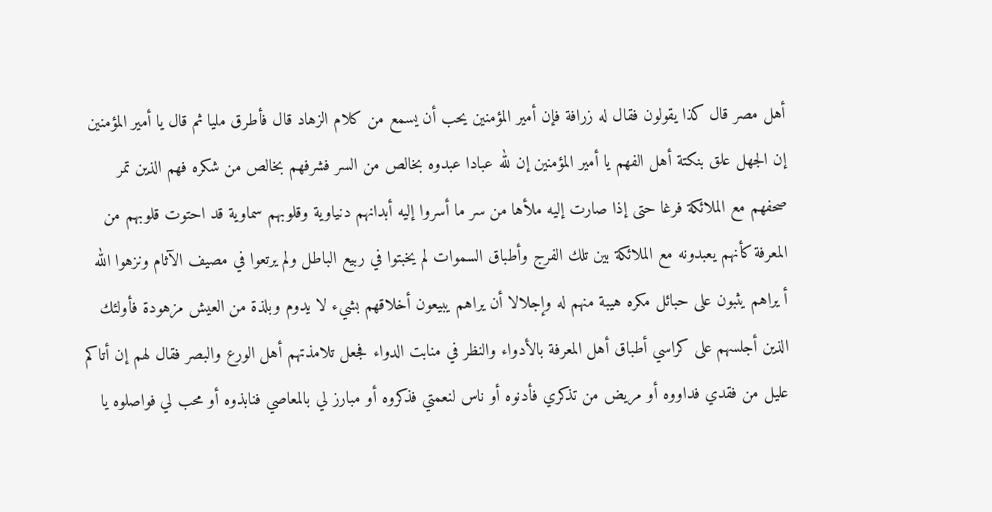أهل مصر قال كذا يقولون فقال له زرافة فإن أمير المؤمنين يحب أن يسمع من كلام الزهاد قال فأطرق مليا ثم قال يا أمير المؤمنين إن الجهل علق بنكتة أهل الفهم يا أمير المؤمنين إن لله عبادا عبدوه بخالص من السر فشرفهم بخالص من شكره فهم الذين تمر صحفهم مع الملائكة فرغا حتى إذا صارت إليه ملأها من سر ما أسروا إليه أبدانهم دنياوية وقلوبهم سماوية قد احتوت قلوبهم من المعرفة كأنهم يعبدونه مع الملائكة بين تلك الفرج وأطباق السموات لم يخبتوا في ربيع الباطل ولم يرتعوا في مصيف الآثام ونزهوا الله أ يراهم يثبون على حبائل مكره هيبة منهم له وإجلالا أن يراهم يبيعون أخلاقهم بشيء لا يدوم وبلذة من العيش مزهودة فأولئك الذين أجلسهم على كراسي أطباق أهل المعرفة بالأدواء والنظر في منابت الدواء فجعل تلامذتهم أهل الورع والبصر فقال لهم إن أتاكم عليل من فقدي فداووه أو مريض من تذكري فأدنوه أو ناس لنعمتي فذكروه أو مبارز لي بالمعاصي فنابذوه أو محب لي فواصلوه يا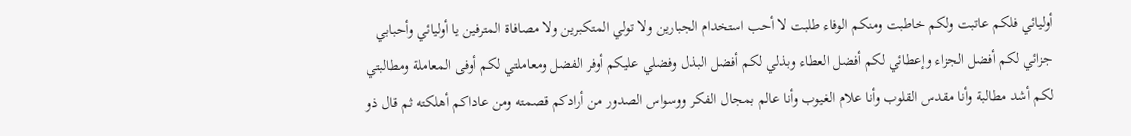أوليائي فلكم عاتبت ولكم خاطبت ومنكم الوفاء طلبت لا أحب استخدام الجبارين ولا تولي المتكبرين ولا مصافاة المترفين يا أوليائي وأحبابي جزائي لكم أفضل الجزاء وإعطائي لكم أفضل العطاء وبذلي لكم أفضل البذل وفضلي عليكم أوفر الفضل ومعاملتي لكم أوفى المعاملة ومطالبتي لكم أشد مطالبة وأنا مقدس القلوب وأنا علام الغيوب وأنا عالم بمجال الفكر ووسواس الصدور من أرادكم قصمته ومن عاداكم أهلكته ثم قال ذو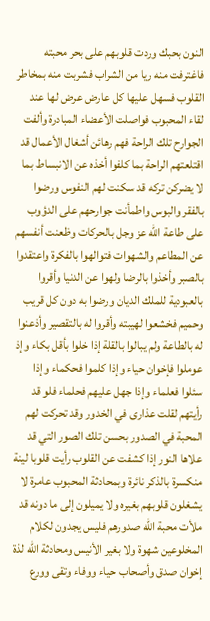النون بحبك وردت قلوبهم على بحر محبته فاغترفت منه ريا من الشراب فشربت منه بمخاطر القلوب فسهل عليها كل عارض عرض لها عند لقاء المحبوب فواصلت الأعضاء المبادرة وألفت الجوارح تلك الراحة فهم رهائن أشغال الأعمال قد اقتلعتهم الراحة بما كلفوا أخذه عن الانبساط بما لا يضركن تركه قد سكنت لهم النفوس ورضوا بالفقر والبوس واطمأنت جوارحهم على الدؤوب على طاعة الله عز وجل بالحركات وظعنت أنفسهم عن المطاعم والشهوات فتوالهوا بالفكرة واعتقدوا بالصبر وأخذوا بالرضا ولهوا عن الدنيا وأقروا بالعبودية للملك الديان ورضوا به دون كل قريب وحميم فخشعوا لهيبته وأقروا له بالتقصير وأذعنوا له بالطاعة ولم يبالوا بالقلة إذا خلوا بأقل بكاء وإذ عوملوا فإخوان حياء وإذا كلموا فحكماء وإذا سئلوا فعلماء وإذا جهل عليهم فحلماء فلو قد رأيتهم لقلت عذارى في الخدور وقد تحركت لهم المحبة في الصدور بحسن تلك الصور التي قد علاها النور إذا كشفت عن القلوب رأيت قلوبا لينة منكسرة بالذكر نائرة وبمحادثة المحبوب عامرة لا يشغلون قلوبهم بغيره ولا يميلون إلى ما دونه قد ملأت محبة الله صدورهم فليس يجدون لكلام المخلوعين شهوة ولا بغير الأنيس ومحادثة الله لذة إخوان صدق وأصحاب حياء ووفاء وتقى وورع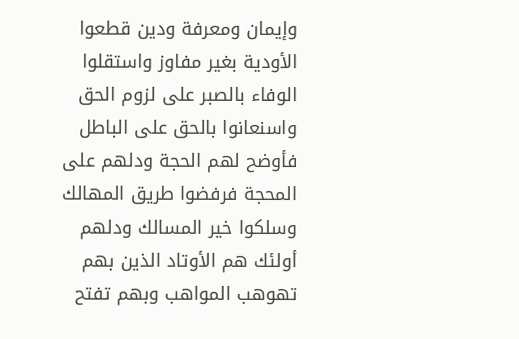وإيمان ومعرفة ودين قطعوا الأودية بغير مفاوز واستقلوا الوفاء بالصبر على لزوم الحق واسنعانوا بالحق على الباطل فأوضح لهم الحجة ودلهم على المحجة فرفضوا طريق المهالك وسلكوا خير المسالك ودلهم أولئك هم الأوتاد الذين بهم تهوهب المواهب وبهم تفتح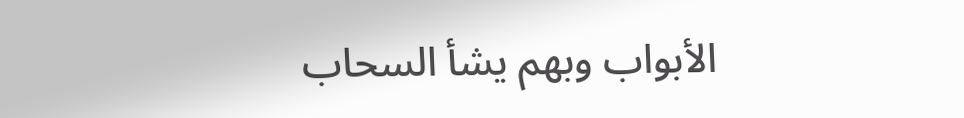الأبواب وبهم يشأ السحاب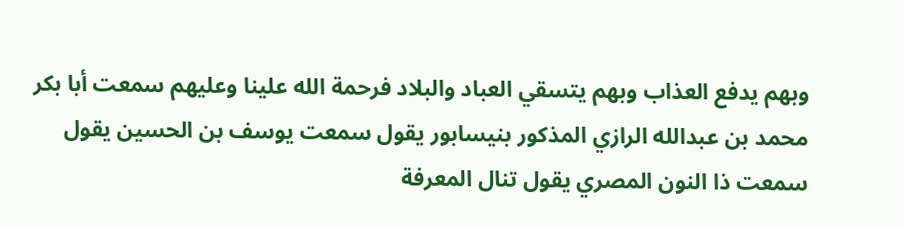وبهم يدفع العذاب وبهم يتسقي العباد والبلاد فرحمة الله علينا وعليهم سمعت أبا بكر محمد بن عبدالله الرازي المذكور بنيسابور يقول سمعت يوسف بن الحسين يقول سمعت ذا النون المصري يقول تنال المعرفة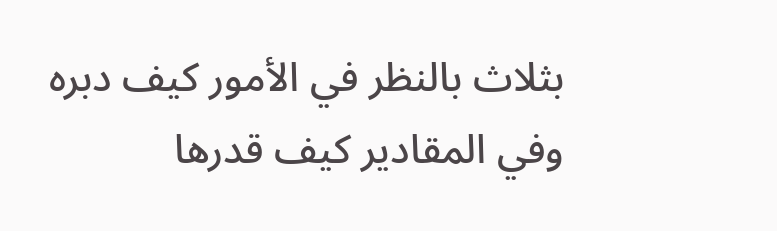بثلاث بالنظر في الأمور كيف دبره وفي المقادير كيف قدرها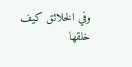وفي الخلائق كيف خلقها